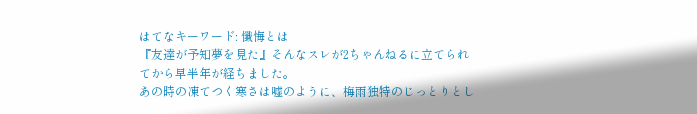はてなキーワード: 懺悔とは
『友達が予知夢を見た』そんなスレが2ちゃんねるに立てられてから早半年が経ちました。
あの時の凍てつく寒さは嘘のように、梅雨独特のじっとりとし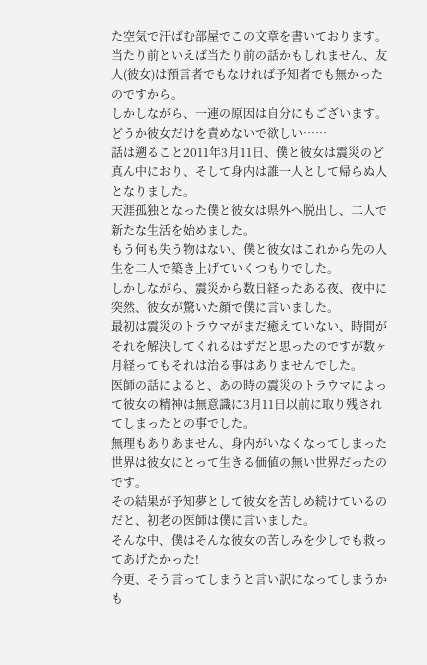た空気で汗ばむ部屋でこの文章を書いております。
当たり前といえば当たり前の話かもしれません、友人(彼女)は預言者でもなければ予知者でも無かったのですから。
しかしながら、一連の原因は自分にもございます。どうか彼女だけを責めないで欲しい……
話は遡ること2011年3月11日、僕と彼女は震災のど真ん中におり、そして身内は誰一人として帰らぬ人となりました。
天涯孤独となった僕と彼女は県外へ脱出し、二人で新たな生活を始めました。
もう何も失う物はない、僕と彼女はこれから先の人生を二人で築き上げていくつもりでした。
しかしながら、震災から数日経ったある夜、夜中に突然、彼女が驚いた顔で僕に言いました。
最初は震災のトラウマがまだ癒えていない、時間がそれを解決してくれるはずだと思ったのですが数ヶ月経ってもそれは治る事はありませんでした。
医師の話によると、あの時の震災のトラウマによって彼女の精神は無意識に3月11日以前に取り残されてしまったとの事でした。
無理もありあません、身内がいなくなってしまった世界は彼女にとって生きる価値の無い世界だったのです。
その結果が予知夢として彼女を苦しめ続けているのだと、初老の医師は僕に言いました。
そんな中、僕はそんな彼女の苦しみを少しでも救ってあげたかった!
今更、そう言ってしまうと言い訳になってしまうかも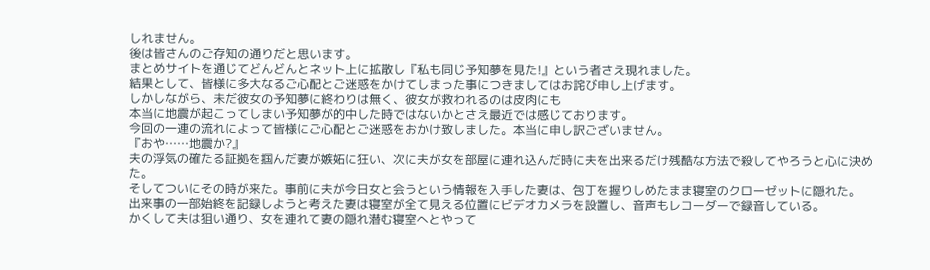しれません。
後は皆さんのご存知の通りだと思います。
まとめサイトを通じてどんどんとネット上に拡散し『私も同じ予知夢を見た!』という者さえ現れました。
結果として、皆様に多大なるご心配とご迷惑をかけてしまった事につきましてはお詫び申し上げます。
しかしながら、未だ彼女の予知夢に終わりは無く、彼女が救われるのは皮肉にも
本当に地震が起こってしまい予知夢が的中した時ではないかとさえ最近では感じております。
今回の一連の流れによって皆様にご心配とご迷惑をおかけ致しました。本当に申し訳ございません。
『おや……地震か?』
夫の浮気の確たる証拠を掴んだ妻が嫉妬に狂い、次に夫が女を部屋に連れ込んだ時に夫を出来るだけ残酷な方法で殺してやろうと心に決めた。
そしてついにその時が来た。事前に夫が今日女と会うという情報を入手した妻は、包丁を握りしめたまま寝室のクローゼットに隠れた。
出来事の一部始終を記録しようと考えた妻は寝室が全て見える位置にビデオカメラを設置し、音声もレコーダーで録音している。
かくして夫は狙い通り、女を連れて妻の隠れ潜む寝室へとやって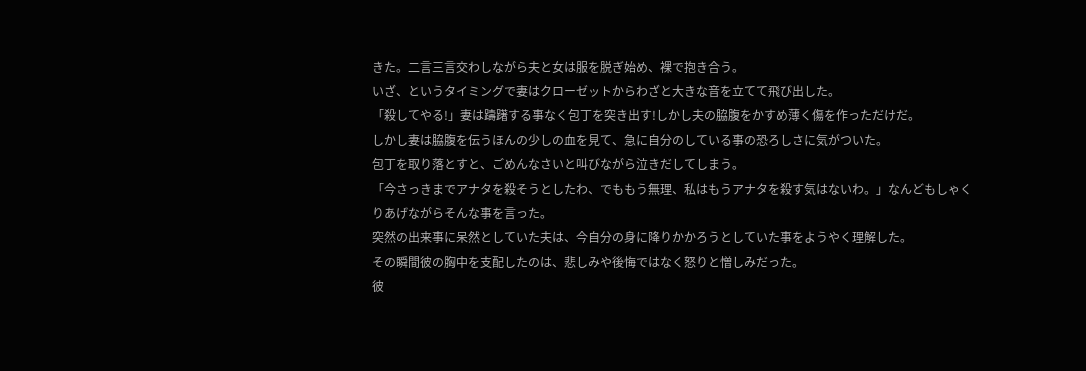きた。二言三言交わしながら夫と女は服を脱ぎ始め、裸で抱き合う。
いざ、というタイミングで妻はクローゼットからわざと大きな音を立てて飛び出した。
「殺してやる!」妻は躊躇する事なく包丁を突き出す!しかし夫の脇腹をかすめ薄く傷を作っただけだ。
しかし妻は脇腹を伝うほんの少しの血を見て、急に自分のしている事の恐ろしさに気がついた。
包丁を取り落とすと、ごめんなさいと叫びながら泣きだしてしまう。
「今さっきまでアナタを殺そうとしたわ、でももう無理、私はもうアナタを殺す気はないわ。」なんどもしゃくりあげながらそんな事を言った。
突然の出来事に呆然としていた夫は、今自分の身に降りかかろうとしていた事をようやく理解した。
その瞬間彼の胸中を支配したのは、悲しみや後悔ではなく怒りと憎しみだった。
彼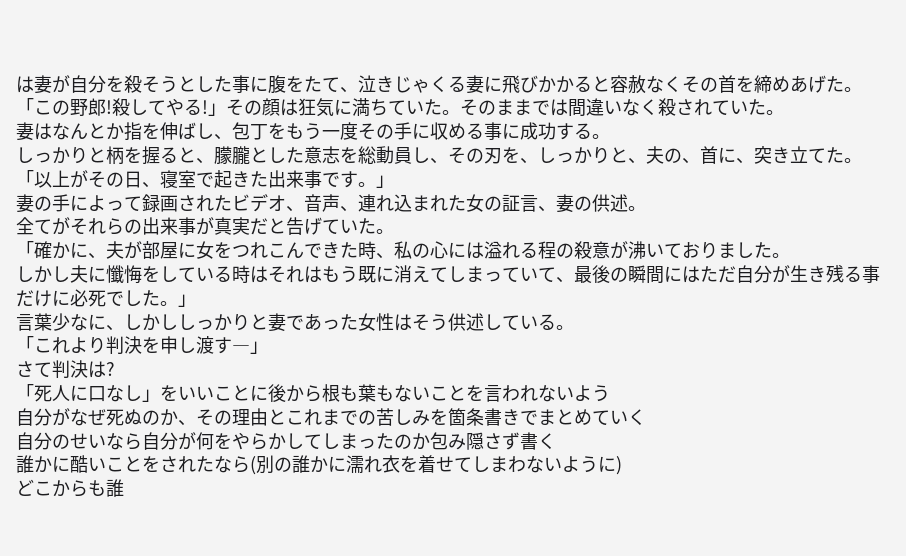は妻が自分を殺そうとした事に腹をたて、泣きじゃくる妻に飛びかかると容赦なくその首を締めあげた。
「この野郎!殺してやる!」その顔は狂気に満ちていた。そのままでは間違いなく殺されていた。
妻はなんとか指を伸ばし、包丁をもう一度その手に収める事に成功する。
しっかりと柄を握ると、朦朧とした意志を総動員し、その刃を、しっかりと、夫の、首に、突き立てた。
「以上がその日、寝室で起きた出来事です。」
妻の手によって録画されたビデオ、音声、連れ込まれた女の証言、妻の供述。
全てがそれらの出来事が真実だと告げていた。
「確かに、夫が部屋に女をつれこんできた時、私の心には溢れる程の殺意が沸いておりました。
しかし夫に懺悔をしている時はそれはもう既に消えてしまっていて、最後の瞬間にはただ自分が生き残る事だけに必死でした。」
言葉少なに、しかししっかりと妻であった女性はそう供述している。
「これより判決を申し渡す―」
さて判決は?
「死人に口なし」をいいことに後から根も葉もないことを言われないよう
自分がなぜ死ぬのか、その理由とこれまでの苦しみを箇条書きでまとめていく
自分のせいなら自分が何をやらかしてしまったのか包み隠さず書く
誰かに酷いことをされたなら(別の誰かに濡れ衣を着せてしまわないように)
どこからも誰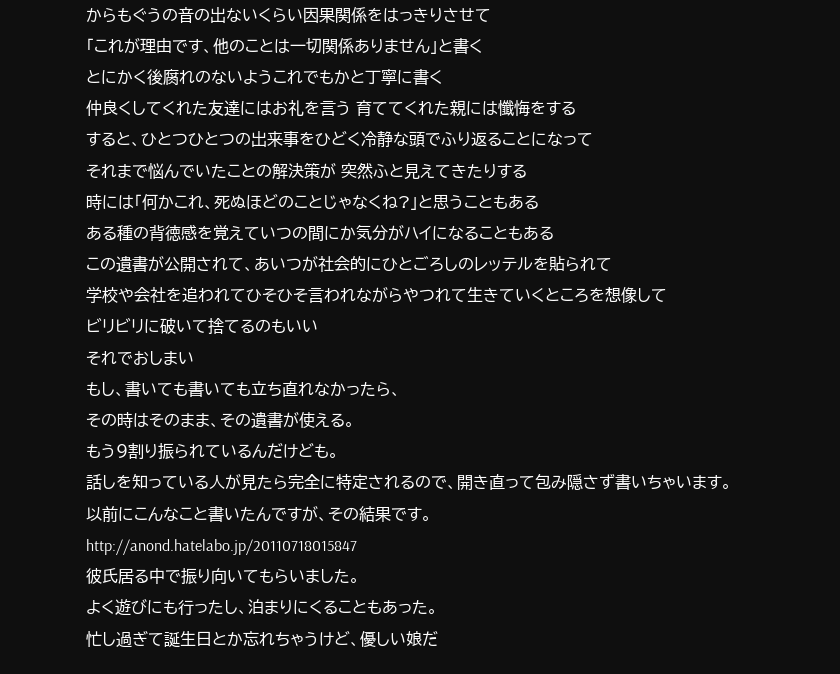からもぐうの音の出ないくらい因果関係をはっきりさせて
「これが理由です、他のことは一切関係ありません」と書く
とにかく後腐れのないようこれでもかと丁寧に書く
仲良くしてくれた友達にはお礼を言う 育ててくれた親には懺悔をする
すると、ひとつひとつの出来事をひどく冷静な頭でふり返ることになって
それまで悩んでいたことの解決策が 突然ふと見えてきたりする
時には「何かこれ、死ぬほどのことじゃなくね?」と思うこともある
ある種の背徳感を覚えていつの間にか気分がハイになることもある
この遺書が公開されて、あいつが社会的にひとごろしのレッテルを貼られて
学校や会社を追われてひそひそ言われながらやつれて生きていくところを想像して
ビリビリに破いて捨てるのもいい
それでおしまい
もし、書いても書いても立ち直れなかったら、
その時はそのまま、その遺書が使える。
もう9割り振られているんだけども。
話しを知っている人が見たら完全に特定されるので、開き直って包み隠さず書いちゃいます。
以前にこんなこと書いたんですが、その結果です。
http://anond.hatelabo.jp/20110718015847
彼氏居る中で振り向いてもらいました。
よく遊びにも行ったし、泊まりにくることもあった。
忙し過ぎて誕生日とか忘れちゃうけど、優しい娘だ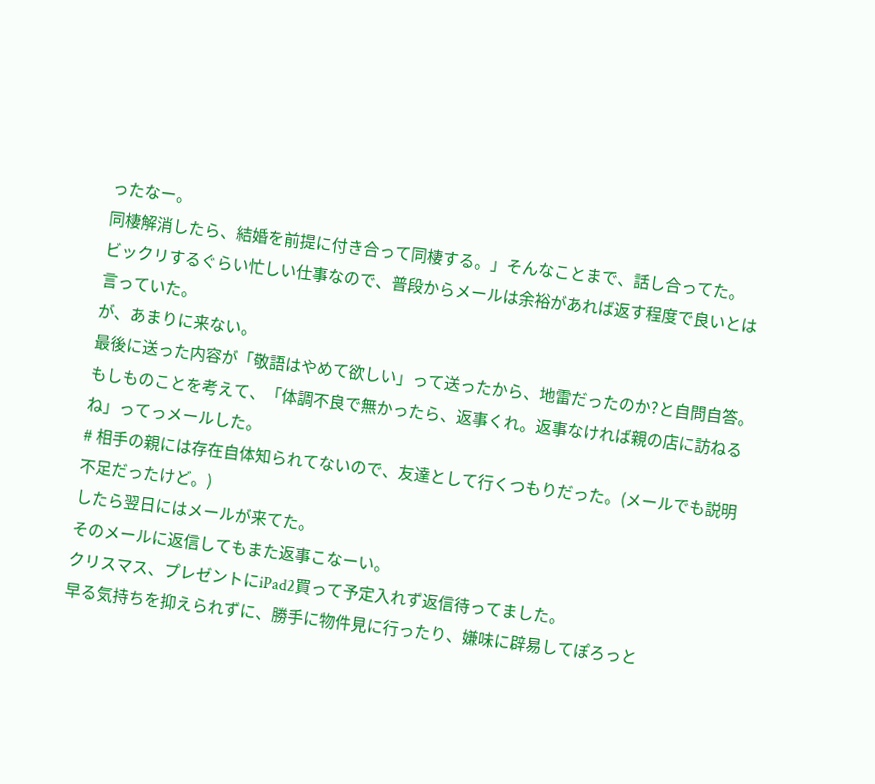ったなー。
同棲解消したら、結婚を前提に付き合って同棲する。」そんなことまで、話し合ってた。
ビックリするぐらい忙しい仕事なので、普段からメールは余裕があれば返す程度で良いとは言っていた。
が、あまりに来ない。
最後に送った内容が「敬語はやめて欲しい」って送ったから、地雷だったのか?と自問自答。
もしものことを考えて、「体調不良で無かったら、返事くれ。返事なければ親の店に訪ねるね」ってっメールした。
# 相手の親には存在自体知られてないので、友達として行くつもりだった。(メールでも説明不足だったけど。)
したら翌日にはメールが来てた。
そのメールに返信してもまた返事こなーい。
クリスマス、プレゼントにiPad2買って予定入れず返信待ってました。
早る気持ちを抑えられずに、勝手に物件見に行ったり、嫌味に辟易してぽろっと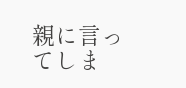親に言ってしま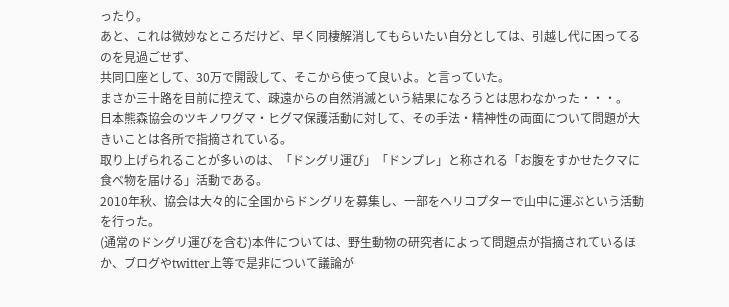ったり。
あと、これは微妙なところだけど、早く同棲解消してもらいたい自分としては、引越し代に困ってるのを見過ごせず、
共同口座として、30万で開設して、そこから使って良いよ。と言っていた。
まさか三十路を目前に控えて、疎遠からの自然消滅という結果になろうとは思わなかった・・・。
日本熊森協会のツキノワグマ・ヒグマ保護活動に対して、その手法・精神性の両面について問題が大きいことは各所で指摘されている。
取り上げられることが多いのは、「ドングリ運び」「ドンプレ」と称される「お腹をすかせたクマに食べ物を届ける」活動である。
2010年秋、協会は大々的に全国からドングリを募集し、一部をヘリコプターで山中に運ぶという活動を行った。
(通常のドングリ運びを含む)本件については、野生動物の研究者によって問題点が指摘されているほか、ブログやtwitter上等で是非について議論が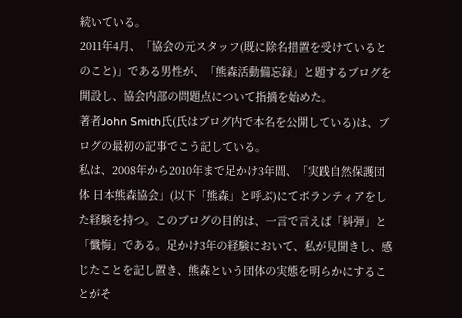続いている。
2011年4月、「協会の元スタッフ(既に除名措置を受けているとのこと)」である男性が、「熊森活動備忘録」と題するブログを開設し、協会内部の問題点について指摘を始めた。
著者John Smith氏(氏はブログ内で本名を公開している)は、ブログの最初の記事でこう記している。
私は、2008年から2010年まで足かけ3年間、「実践自然保護団体 日本熊森協会」(以下「熊森」と呼ぶ)にてボランティアをした経験を持つ。このブログの目的は、一言で言えば「糾弾」と「懺悔」である。足かけ3年の経験において、私が見聞きし、感じたことを記し置き、熊森という団体の実態を明らかにすることがそ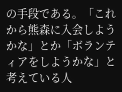の手段である。「これから熊森に入会しようかな」とか「ボランティアをしようかな」と考えている人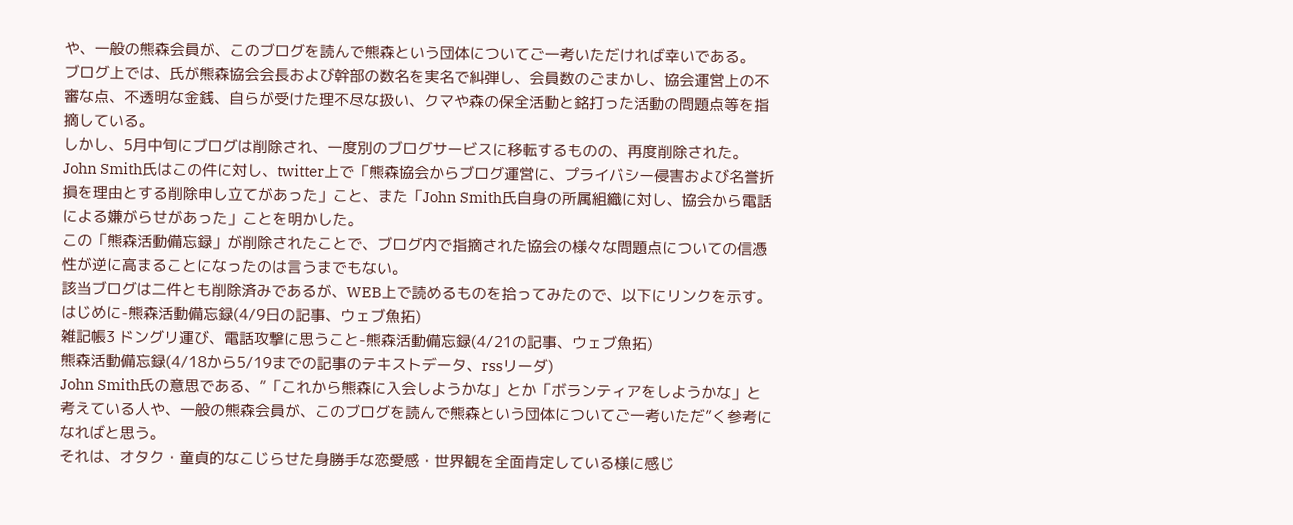や、一般の熊森会員が、このブログを読んで熊森という団体についてご一考いただければ幸いである。
ブログ上では、氏が熊森協会会長および幹部の数名を実名で糾弾し、会員数のごまかし、協会運営上の不審な点、不透明な金銭、自らが受けた理不尽な扱い、クマや森の保全活動と銘打った活動の問題点等を指摘している。
しかし、5月中旬にブログは削除され、一度別のブログサービスに移転するものの、再度削除された。
John Smith氏はこの件に対し、twitter上で「熊森協会からブログ運営に、プライバシー侵害および名誉折損を理由とする削除申し立てがあった」こと、また「John Smith氏自身の所属組織に対し、協会から電話による嫌がらせがあった」ことを明かした。
この「熊森活動備忘録」が削除されたことで、ブログ内で指摘された協会の様々な問題点についての信憑性が逆に高まることになったのは言うまでもない。
該当ブログは二件とも削除済みであるが、WEB上で読めるものを拾ってみたので、以下にリンクを示す。
はじめに-熊森活動備忘録(4/9日の記事、ウェブ魚拓)
雑記帳3 ドングリ運び、電話攻撃に思うこと-熊森活動備忘録(4/21の記事、ウェブ魚拓)
熊森活動備忘録(4/18から5/19までの記事のテキストデータ、rssリーダ)
John Smith氏の意思である、”「これから熊森に入会しようかな」とか「ボランティアをしようかな」と考えている人や、一般の熊森会員が、このブログを読んで熊森という団体についてご一考いただ”く参考になればと思う。
それは、オタク・童貞的なこじらせた身勝手な恋愛感・世界観を全面肯定している様に感じ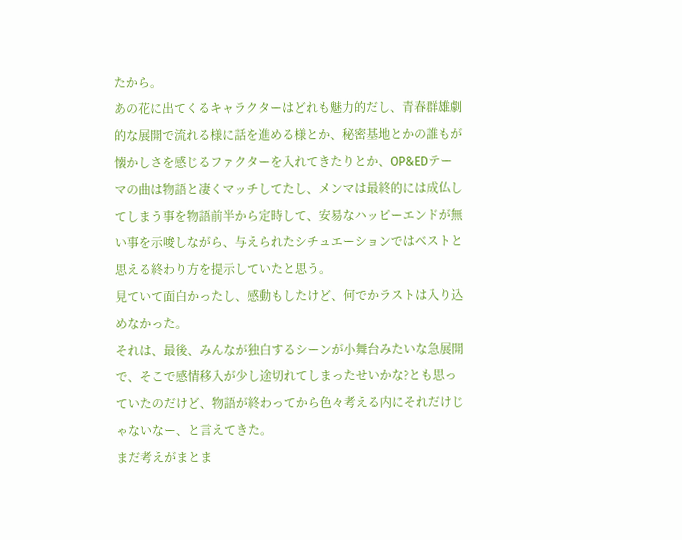たから。
あの花に出てくるキャラクターはどれも魅力的だし、青春群雄劇的な展開で流れる様に話を進める様とか、秘密基地とかの誰もが懐かしさを感じるファクターを入れてきたりとか、OP&EDテーマの曲は物語と凄くマッチしてたし、メンマは最終的には成仏してしまう事を物語前半から定時して、安易なハッピーエンドが無い事を示唆しながら、与えられたシチュエーションではベストと思える終わり方を提示していたと思う。
見ていて面白かったし、感動もしたけど、何でかラストは入り込めなかった。
それは、最後、みんなが独白するシーンが小舞台みたいな急展開で、そこで感情移入が少し途切れてしまったせいかな?とも思っていたのだけど、物語が終わってから色々考える内にそれだけじゃないなー、と言えてきた。
まだ考えがまとま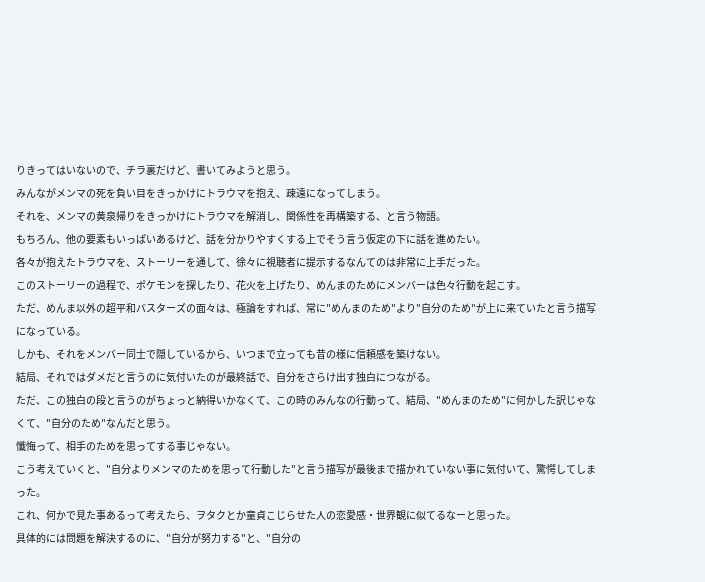りきってはいないので、チラ裏だけど、書いてみようと思う。
みんながメンマの死を負い目をきっかけにトラウマを抱え、疎遠になってしまう。
それを、メンマの黄泉帰りをきっかけにトラウマを解消し、関係性を再構築する、と言う物語。
もちろん、他の要素もいっぱいあるけど、話を分かりやすくする上でそう言う仮定の下に話を進めたい。
各々が抱えたトラウマを、ストーリーを通して、徐々に視聴者に提示するなんてのは非常に上手だった。
このストーリーの過程で、ポケモンを探したり、花火を上げたり、めんまのためにメンバーは色々行動を起こす。
ただ、めんま以外の超平和バスターズの面々は、極論をすれば、常に"めんまのため"より"自分のため"が上に来ていたと言う描写になっている。
しかも、それをメンバー同士で隠しているから、いつまで立っても昔の様に信頼感を築けない。
結局、それではダメだと言うのに気付いたのが最終話で、自分をさらけ出す独白につながる。
ただ、この独白の段と言うのがちょっと納得いかなくて、この時のみんなの行動って、結局、"めんまのため"に何かした訳じゃなくて、"自分のため"なんだと思う。
懺悔って、相手のためを思ってする事じゃない。
こう考えていくと、"自分よりメンマのためを思って行動した"と言う描写が最後まで描かれていない事に気付いて、驚愕してしまった。
これ、何かで見た事あるって考えたら、ヲタクとか童貞こじらせた人の恋愛感・世界観に似てるなーと思った。
具体的には問題を解決するのに、"自分が努力する"と、"自分の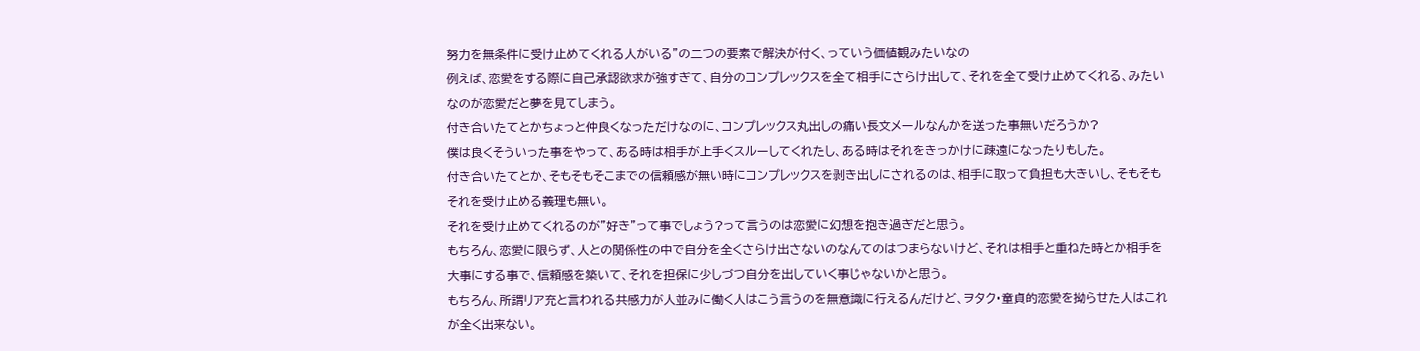努力を無条件に受け止めてくれる人がいる"の二つの要素で解決が付く、っていう価値観みたいなの
例えば、恋愛をする際に自己承認欲求が強すぎて、自分のコンプレックスを全て相手にさらけ出して、それを全て受け止めてくれる、みたいなのが恋愛だと夢を見てしまう。
付き合いたてとかちょっと仲良くなっただけなのに、コンプレックス丸出しの痛い長文メールなんかを送った事無いだろうか?
僕は良くそういった事をやって、ある時は相手が上手くスルーしてくれたし、ある時はそれをきっかけに疎遠になったりもした。
付き合いたてとか、そもそもそこまでの信頼感が無い時にコンプレックスを剥き出しにされるのは、相手に取って負担も大きいし、そもそもそれを受け止める義理も無い。
それを受け止めてくれるのが"好き"って事でしょう?って言うのは恋愛に幻想を抱き過ぎだと思う。
もちろん、恋愛に限らず、人との関係性の中で自分を全くさらけ出さないのなんてのはつまらないけど、それは相手と重ねた時とか相手を大事にする事で、信頼感を築いて、それを担保に少しづつ自分を出していく事じゃないかと思う。
もちろん、所謂リア充と言われる共感力が人並みに働く人はこう言うのを無意識に行えるんだけど、ヲタク・童貞的恋愛を拗らせた人はこれが全く出来ない。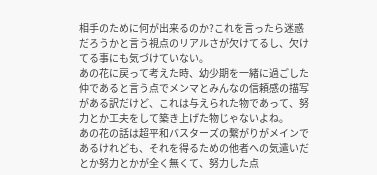相手のために何が出来るのか?これを言ったら迷惑だろうかと言う視点のリアルさが欠けてるし、欠けてる事にも気づけていない。
あの花に戻って考えた時、幼少期を一緒に過ごした仲であると言う点でメンマとみんなの信頼感の描写がある訳だけど、これは与えられた物であって、努力とか工夫をして築き上げた物じゃないよね。
あの花の話は超平和バスターズの繋がりがメインであるけれども、それを得るための他者への気遣いだとか努力とかが全く無くて、努力した点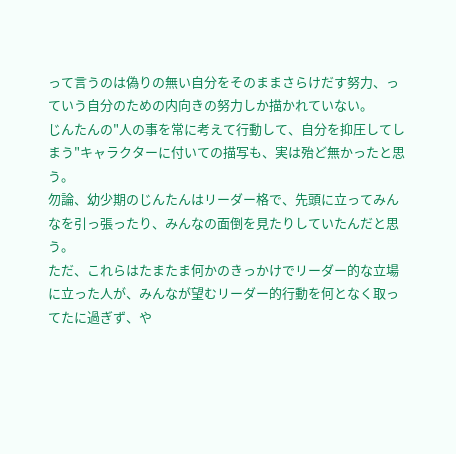って言うのは偽りの無い自分をそのままさらけだす努力、っていう自分のための内向きの努力しか描かれていない。
じんたんの"人の事を常に考えて行動して、自分を抑圧してしまう"キャラクターに付いての描写も、実は殆ど無かったと思う。
勿論、幼少期のじんたんはリーダー格で、先頭に立ってみんなを引っ張ったり、みんなの面倒を見たりしていたんだと思う。
ただ、これらはたまたま何かのきっかけでリーダー的な立場に立った人が、みんなが望むリーダー的行動を何となく取ってたに過ぎず、や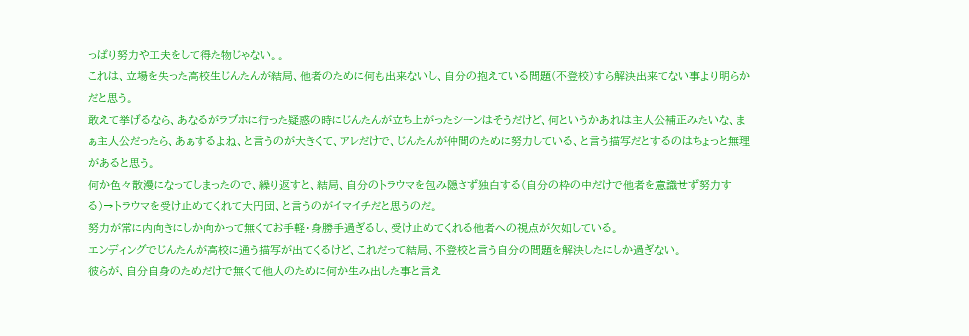っぱり努力や工夫をして得た物じゃない。。
これは、立場を失った高校生じんたんが結局、他者のために何も出来ないし、自分の抱えている問題(不登校)すら解決出来てない事より明らかだと思う。
敢えて挙げるなら、あなるがラブホに行った疑惑の時にじんたんが立ち上がったシーンはそうだけど、何というかあれは主人公補正みたいな、まぁ主人公だったら、あぁするよね、と言うのが大きくて、アレだけで、じんたんが仲間のために努力している、と言う描写だとするのはちょっと無理があると思う。
何か色々散漫になってしまったので、繰り返すと、結局、自分のトラウマを包み隠さず独白する(自分の枠の中だけで他者を意識せず努力する)→トラウマを受け止めてくれて大円団、と言うのがイマイチだと思うのだ。
努力が常に内向きにしか向かって無くてお手軽・身勝手過ぎるし、受け止めてくれる他者への視点が欠如している。
エンディングでじんたんが高校に通う描写が出てくるけど、これだって結局、不登校と言う自分の問題を解決したにしか過ぎない。
彼らが、自分自身のためだけで無くて他人のために何か生み出した事と言え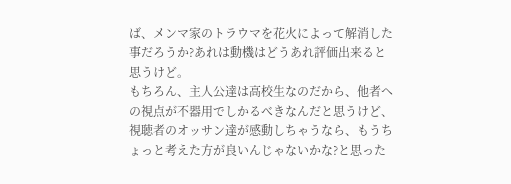ば、メンマ家のトラウマを花火によって解消した事だろうか?あれは動機はどうあれ評価出来ると思うけど。
もちろん、主人公達は高校生なのだから、他者への視点が不器用でしかるべきなんだと思うけど、視聴者のオッサン達が感動しちゃうなら、もうちょっと考えた方が良いんじゃないかな?と思った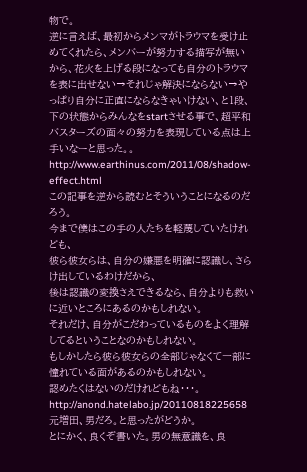物で。
逆に言えば、最初からメンマがトラウマを受け止めてくれたら、メンバーが努力する描写が無いから、花火を上げる段になっても自分のトラウマを表に出せない→それじゃ解決にならない→やっぱり自分に正直にならなきゃいけない、と1段、下の状態からみんなをstartさせる事で、超平和バスターズの面々の努力を表現している点は上手いなーと思った。。
http://www.earthinus.com/2011/08/shadow-effect.html
この記事を逆から読むとそういうことになるのだろう。
今まで僕はこの手の人たちを軽蔑していたけれども、
彼ら彼女らは、自分の嫌悪を明確に認識し、さらけ出しているわけだから、
後は認識の変換さえできるなら、自分よりも救いに近いところにあるのかもしれない。
それだけ、自分がこだわっているものをよく理解してるということなのかもしれない。
もしかしたら彼ら彼女らの全部じゃなくて一部に憧れている面があるのかもしれない。
認めたくはないのだけれどもね・・・。
http://anond.hatelabo.jp/20110818225658
元増田、男だろ。と思ったがどうか。
とにかく、良くぞ書いた。男の無意識を、良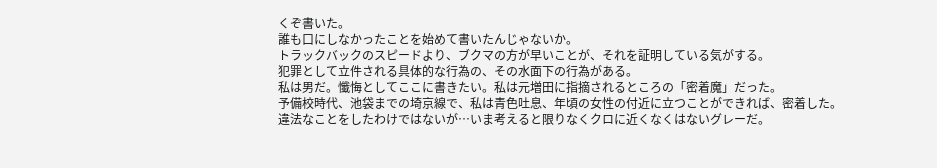くぞ書いた。
誰も口にしなかったことを始めて書いたんじゃないか。
トラックバックのスピードより、ブクマの方が早いことが、それを証明している気がする。
犯罪として立件される具体的な行為の、その水面下の行為がある。
私は男だ。懺悔としてここに書きたい。私は元増田に指摘されるところの「密着魔」だった。
予備校時代、池袋までの埼京線で、私は青色吐息、年頃の女性の付近に立つことができれば、密着した。
違法なことをしたわけではないが…いま考えると限りなくクロに近くなくはないグレーだ。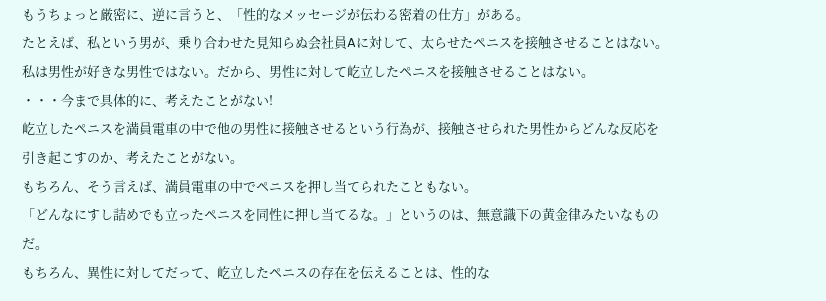もうちょっと厳密に、逆に言うと、「性的なメッセージが伝わる密着の仕方」がある。
たとえば、私という男が、乗り合わせた見知らぬ会社員Aに対して、太らせたペニスを接触させることはない。
私は男性が好きな男性ではない。だから、男性に対して屹立したペニスを接触させることはない。
・・・今まで具体的に、考えたことがない!
屹立したペニスを満員電車の中で他の男性に接触させるという行為が、接触させられた男性からどんな反応を引き起こすのか、考えたことがない。
もちろん、そう言えば、満員電車の中でペニスを押し当てられたこともない。
「どんなにすし詰めでも立ったペニスを同性に押し当てるな。」というのは、無意識下の黄金律みたいなものだ。
もちろん、異性に対してだって、屹立したペニスの存在を伝えることは、性的な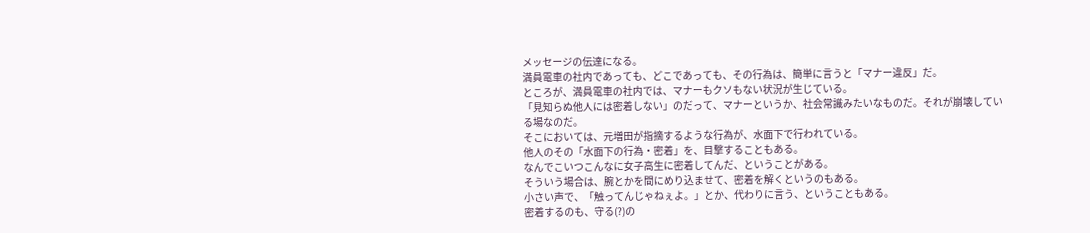メッセージの伝達になる。
満員電車の社内であっても、どこであっても、その行為は、簡単に言うと「マナー違反」だ。
ところが、満員電車の社内では、マナーもクソもない状況が生じている。
「見知らぬ他人には密着しない」のだって、マナーというか、社会常識みたいなものだ。それが崩壊している場なのだ。
そこにおいては、元増田が指摘するような行為が、水面下で行われている。
他人のその「水面下の行為・密着」を、目撃することもある。
なんでこいつこんなに女子高生に密着してんだ、ということがある。
そういう場合は、腕とかを間にめり込ませて、密着を解くというのもある。
小さい声で、「触ってんじゃねぇよ。」とか、代わりに言う、ということもある。
密着するのも、守る(?)の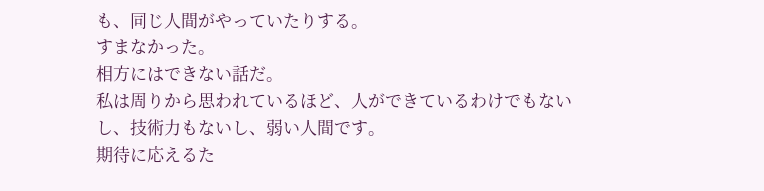も、同じ人間がやっていたりする。
すまなかった。
相方にはできない話だ。
私は周りから思われているほど、人ができているわけでもないし、技術力もないし、弱い人間です。
期待に応えるた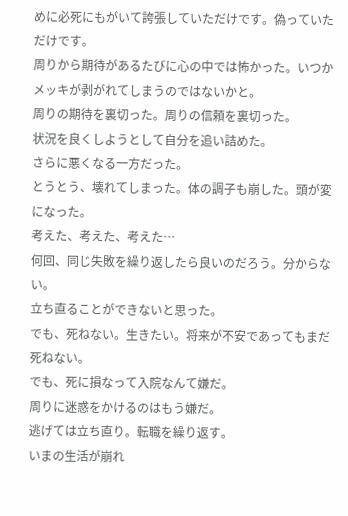めに必死にもがいて誇張していただけです。偽っていただけです。
周りから期待があるたびに心の中では怖かった。いつかメッキが剥がれてしまうのではないかと。
周りの期待を裏切った。周りの信頼を裏切った。
状況を良くしようとして自分を追い詰めた。
さらに悪くなる一方だった。
とうとう、壊れてしまった。体の調子も崩した。頭が変になった。
考えた、考えた、考えた…
何回、同じ失敗を繰り返したら良いのだろう。分からない。
立ち直ることができないと思った。
でも、死ねない。生きたい。将来が不安であってもまだ死ねない。
でも、死に損なって入院なんて嫌だ。
周りに迷惑をかけるのはもう嫌だ。
逃げては立ち直り。転職を繰り返す。
いまの生活が崩れ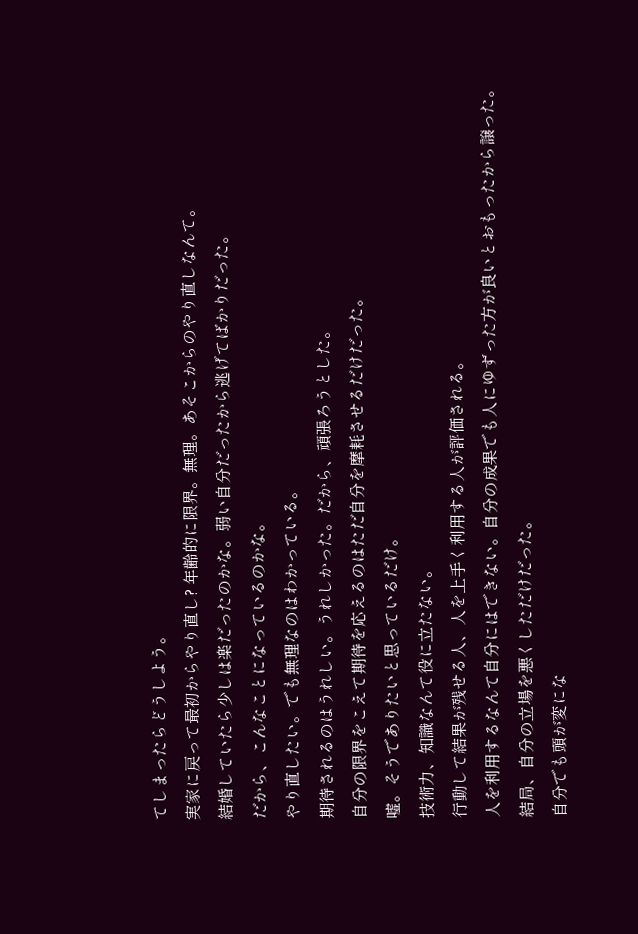てしまったらどうしよう。
実家に戻って最初からやり直し? 年齢的に限界。無理。あそこからのやり直しなんて。
結婚していたら少しは楽だったのかな。弱い自分だったから逃げてばかりだった。
だから、こんなことになっているのかな。
やり直したい。でも無理なのはわかっている。
期待されるのはうれしい。うれしかった。だから、頑張ろうとした。
自分の限界をこえて期待を応えるのはただ自分を摩耗させるだけだった。
嘘。そうでありたいと思っているだけ。
技術力、知識なんて役に立たない。
行動して結果が残せる人、人を上手く利用する人が評価される。
人を利用するなんて自分にはできない。自分の成果でも人にゆずった方が良いとおもったから譲った。
結局、自分の立場を悪くしただけだった。
自分でも頭が変にな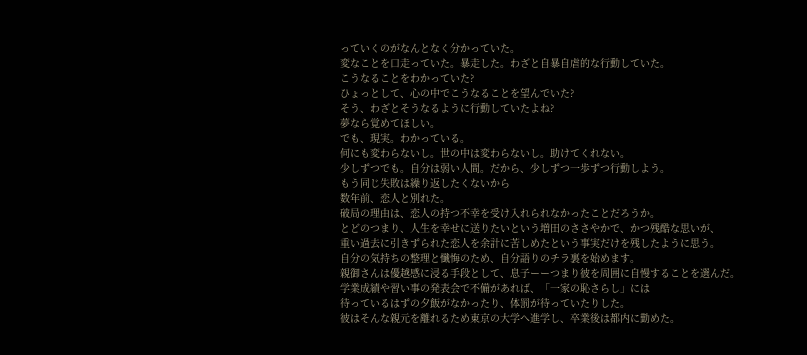っていくのがなんとなく分かっていた。
変なことを口走っていた。暴走した。わざと自暴自虐的な行動していた。
こうなることをわかっていた?
ひょっとして、心の中でこうなることを望んでいた?
そう、わざとそうなるように行動していたよね?
夢なら覚めてほしい。
でも、現実。わかっている。
何にも変わらないし。世の中は変わらないし。助けてくれない。
少しずつでも。自分は弱い人間。だから、少しずつ一歩ずつ行動しよう。
もう同じ失敗は繰り返したくないから
数年前、恋人と別れた。
破局の理由は、恋人の持つ不幸を受け入れられなかったことだろうか。
とどのつまり、人生を幸せに送りたいという増田のささやかで、かつ残酷な思いが、
重い過去に引きずられた恋人を余計に苦しめたという事実だけを残したように思う。
自分の気持ちの整理と懺悔のため、自分語りのチラ裏を始めます。
親御さんは優越感に浸る手段として、息子ーーつまり彼を周囲に自慢することを選んだ。
学業成績や習い事の発表会で不備があれば、「一家の恥さらし」には
待っているはずの夕飯がなかったり、体罰が待っていたりした。
彼はそんな親元を離れるため東京の大学へ進学し、卒業後は都内に勤めた。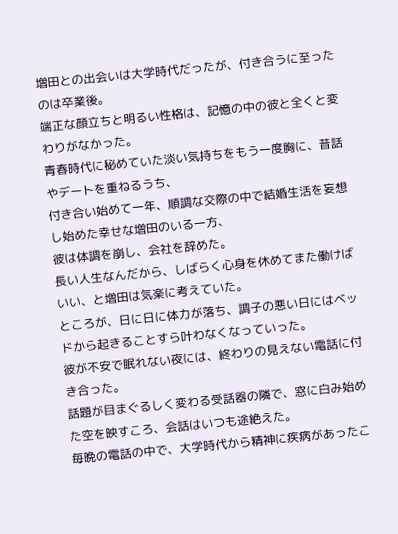増田との出会いは大学時代だったが、付き合うに至ったのは卒業後。
端正な顔立ちと明るい性格は、記憶の中の彼と全くと変わりがなかった。
青春時代に秘めていた淡い気持ちをもう一度胸に、昔話やデートを重ねるうち、
付き合い始めて一年、順調な交際の中で結婚生活を妄想し始めた幸せな増田のいる一方、
彼は体調を崩し、会社を辞めた。
長い人生なんだから、しばらく心身を休めてまた働けばいい、と増田は気楽に考えていた。
ところが、日に日に体力が落ち、調子の悪い日にはベッドから起きることすら叶わなくなっていった。
彼が不安で眠れない夜には、終わりの見えない電話に付き合った。
話題が目まぐるしく変わる受話器の隣で、窓に白み始めた空を映すころ、会話はいつも途絶えた。
毎晩の電話の中で、大学時代から精神に疾病があったこ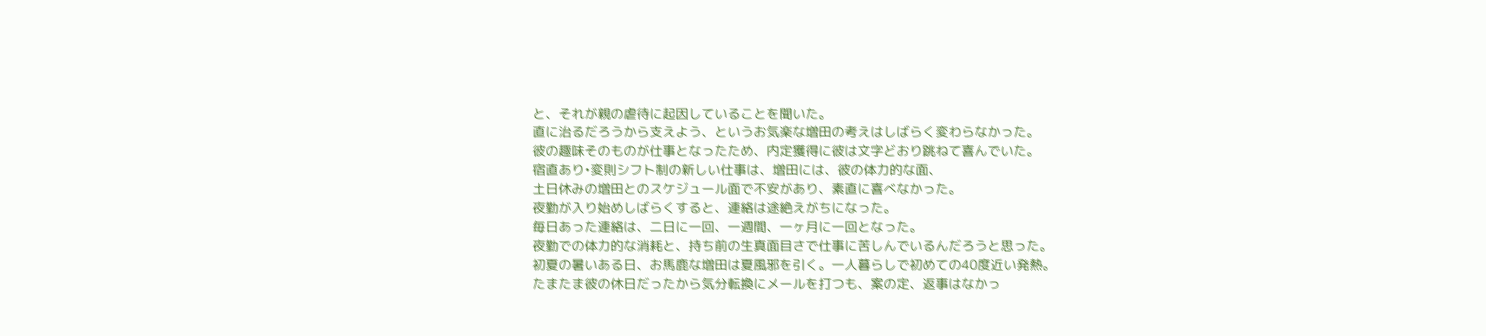と、それが親の虐待に起因していることを聞いた。
直に治るだろうから支えよう、というお気楽な増田の考えはしばらく変わらなかった。
彼の趣味そのものが仕事となったため、内定獲得に彼は文字どおり跳ねて喜んでいた。
宿直あり•変則シフト制の新しい仕事は、増田には、彼の体力的な面、
土日休みの増田とのスケジュール面で不安があり、素直に喜べなかった。
夜勤が入り始めしばらくすると、連絡は途絶えがちになった。
毎日あった連絡は、二日に一回、一週間、一ヶ月に一回となった。
夜勤での体力的な消耗と、持ち前の生真面目さで仕事に苦しんでいるんだろうと思った。
初夏の暑いある日、お馬鹿な増田は夏風邪を引く。一人暮らしで初めての40度近い発熱。
たまたま彼の休日だったから気分転換にメールを打つも、案の定、返事はなかっ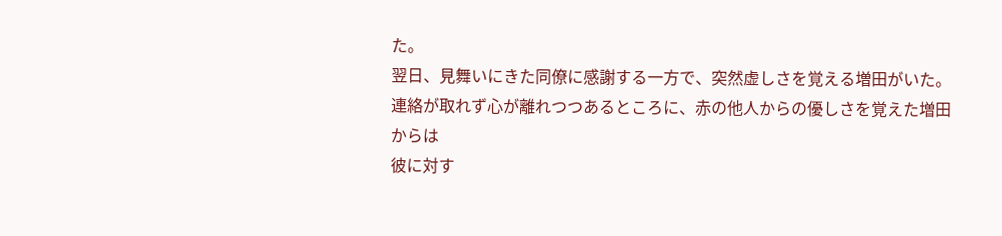た。
翌日、見舞いにきた同僚に感謝する一方で、突然虚しさを覚える増田がいた。
連絡が取れず心が離れつつあるところに、赤の他人からの優しさを覚えた増田からは
彼に対す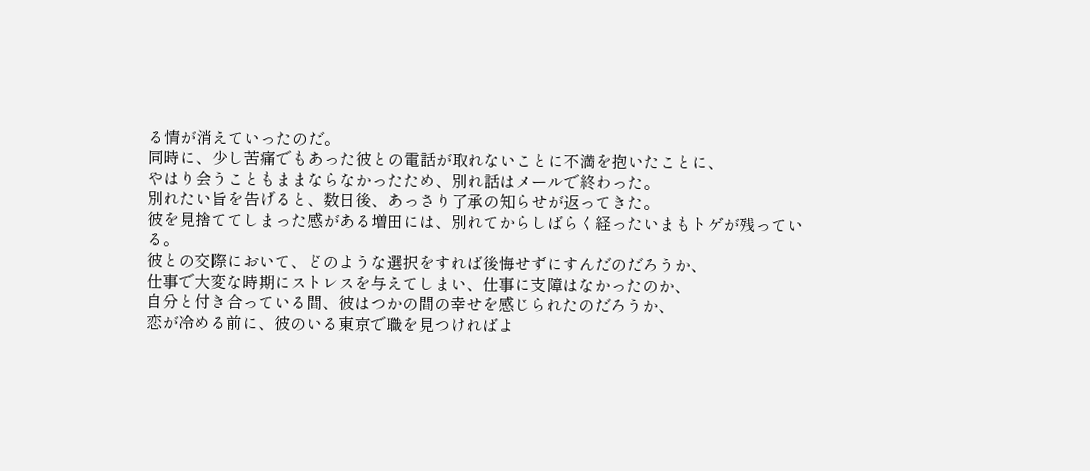る情が消えていったのだ。
同時に、少し苦痛でもあった彼との電話が取れないことに不満を抱いたことに、
やはり会うこともままならなかったため、別れ話はメールで終わった。
別れたい旨を告げると、数日後、あっさり了承の知らせが返ってきた。
彼を見捨ててしまった感がある増田には、別れてからしばらく経ったいまもトゲが残っている。
彼との交際において、どのような選択をすれば後悔せずにすんだのだろうか、
仕事で大変な時期にストレスを与えてしまい、仕事に支障はなかったのか、
自分と付き合っている間、彼はつかの間の幸せを感じられたのだろうか、
恋が冷める前に、彼のいる東京で職を見つければよ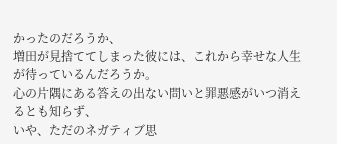かったのだろうか、
増田が見捨ててしまった彼には、これから幸せな人生が待っているんだろうか。
心の片隅にある答えの出ない問いと罪悪感がいつ消えるとも知らず、
いや、ただのネガティブ思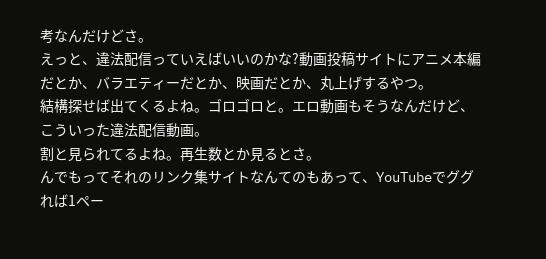考なんだけどさ。
えっと、違法配信っていえばいいのかな?動画投稿サイトにアニメ本編だとか、バラエティーだとか、映画だとか、丸上げするやつ。
結構探せば出てくるよね。ゴロゴロと。エロ動画もそうなんだけど、こういった違法配信動画。
割と見られてるよね。再生数とか見るとさ。
んでもってそれのリンク集サイトなんてのもあって、YouTubeでググれば1ペー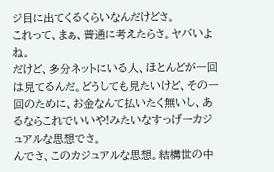ジ目に出てくるくらいなんだけどさ。
これって、まぁ、普通に考えたらさ。ヤバいよね。
だけど、多分ネットにいる人、ほとんどが一回は見てるんだ。どうしても見たいけど、その一回のために、お金なんて払いたく無いし、あるならこれでいいや!みたいなすっげーカジュアルな思想でさ。
んでさ、このカジュアルな思想。結構世の中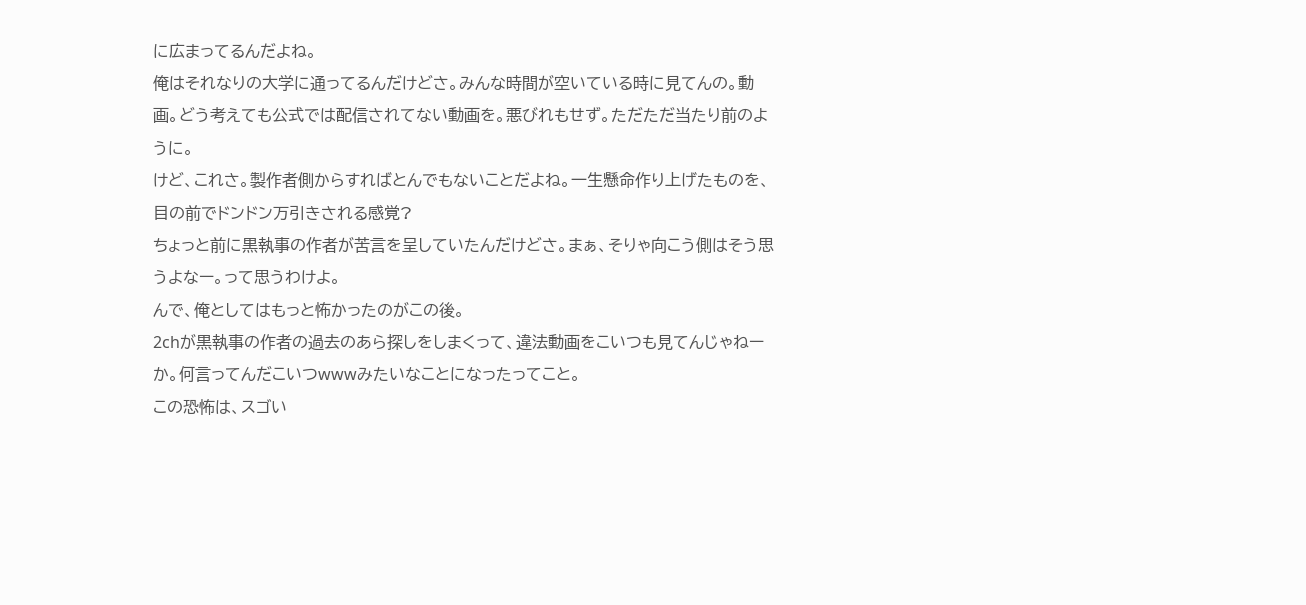に広まってるんだよね。
俺はそれなりの大学に通ってるんだけどさ。みんな時間が空いている時に見てんの。動画。どう考えても公式では配信されてない動画を。悪びれもせず。ただただ当たり前のように。
けど、これさ。製作者側からすればとんでもないことだよね。一生懸命作り上げたものを、目の前でドンドン万引きされる感覚?
ちょっと前に黒執事の作者が苦言を呈していたんだけどさ。まぁ、そりゃ向こう側はそう思うよなー。って思うわけよ。
んで、俺としてはもっと怖かったのがこの後。
2chが黒執事の作者の過去のあら探しをしまくって、違法動画をこいつも見てんじゃねーか。何言ってんだこいつwwwみたいなことになったってこと。
この恐怖は、スゴい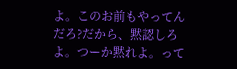よ。このお前もやってんだろ?だから、黙認しろよ。つーか黙れよ。って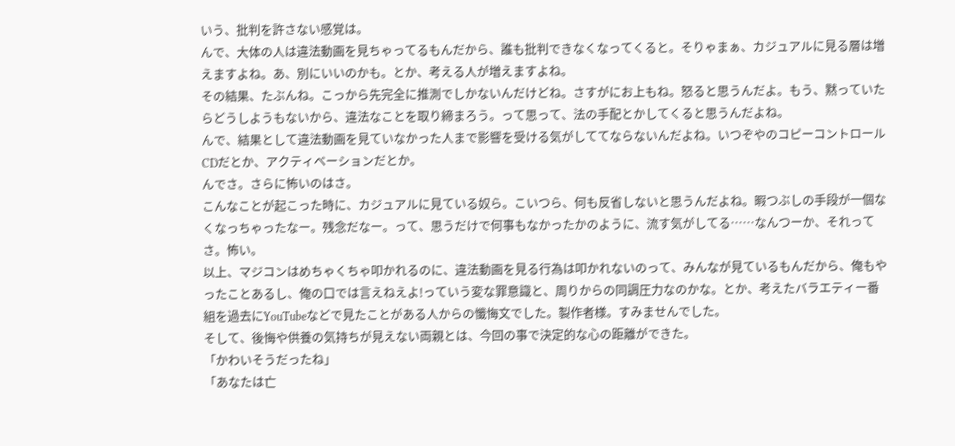いう、批判を許さない感覚は。
んで、大体の人は違法動画を見ちゃってるもんだから、誰も批判できなくなってくると。そりゃまぁ、カジュアルに見る層は増えますよね。あ、別にいいのかも。とか、考える人が増えますよね。
その結果、たぶんね。こっから先完全に推測でしかないんだけどね。さすがにお上もね。怒ると思うんだよ。もう、黙っていたらどうしようもないから、違法なことを取り締まろう。って思って、法の手配とかしてくると思うんだよね。
んで、結果として違法動画を見ていなかった人まで影響を受ける気がしててならないんだよね。いつぞやのコピーコントロールCDだとか、アクティベーションだとか。
んでさ。さらに怖いのはさ。
こんなことが起こった時に、カジュアルに見ている奴ら。こいつら、何も反省しないと思うんだよね。暇つぶしの手段が一個なくなっちゃったなー。残念だなー。って、思うだけで何事もなかったかのように、流す気がしてる……なんつーか、それってさ。怖い。
以上、マジコンはめちゃくちゃ叩かれるのに、違法動画を見る行為は叩かれないのって、みんなが見ているもんだから、俺もやったことあるし、俺の口では言えねえよ!っていう変な罪意識と、周りからの同調圧力なのかな。とか、考えたバラエティー番組を過去にYouTubeなどで見たことがある人からの懺悔文でした。製作者様。すみませんでした。
そして、後悔や供養の気持ちが見えない両親とは、今回の事で決定的な心の距離ができた。
「かわいそうだったね」
「あなたは亡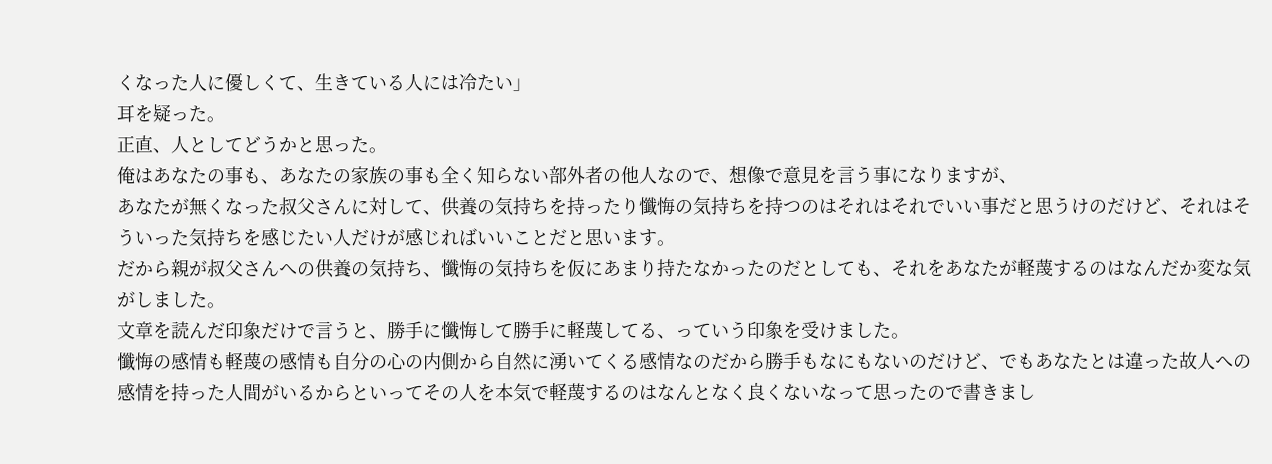くなった人に優しくて、生きている人には冷たい」
耳を疑った。
正直、人としてどうかと思った。
俺はあなたの事も、あなたの家族の事も全く知らない部外者の他人なので、想像で意見を言う事になりますが、
あなたが無くなった叔父さんに対して、供養の気持ちを持ったり懺悔の気持ちを持つのはそれはそれでいい事だと思うけのだけど、それはそういった気持ちを感じたい人だけが感じればいいことだと思います。
だから親が叔父さんへの供養の気持ち、懺悔の気持ちを仮にあまり持たなかったのだとしても、それをあなたが軽蔑するのはなんだか変な気がしました。
文章を読んだ印象だけで言うと、勝手に懺悔して勝手に軽蔑してる、っていう印象を受けました。
懺悔の感情も軽蔑の感情も自分の心の内側から自然に湧いてくる感情なのだから勝手もなにもないのだけど、でもあなたとは違った故人への感情を持った人間がいるからといってその人を本気で軽蔑するのはなんとなく良くないなって思ったので書きまし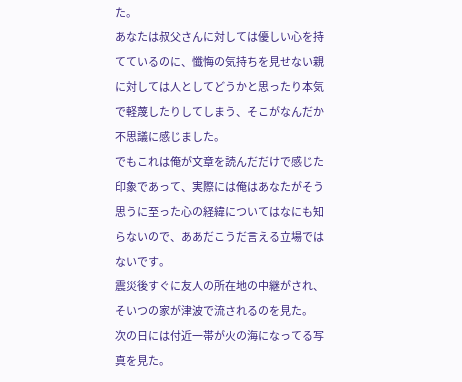た。
あなたは叔父さんに対しては優しい心を持てているのに、懺悔の気持ちを見せない親に対しては人としてどうかと思ったり本気で軽蔑したりしてしまう、そこがなんだか不思議に感じました。
でもこれは俺が文章を読んだだけで感じた印象であって、実際には俺はあなたがそう思うに至った心の経緯についてはなにも知らないので、ああだこうだ言える立場ではないです。
震災後すぐに友人の所在地の中継がされ、そいつの家が津波で流されるのを見た。
次の日には付近一帯が火の海になってる写真を見た。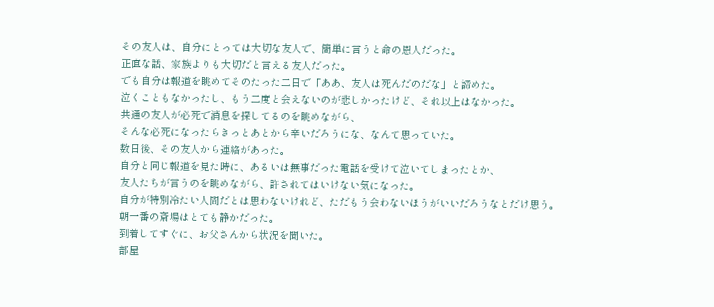その友人は、自分にとっては大切な友人で、簡単に言うと命の恩人だった。
正直な話、家族よりも大切だと言える友人だった。
でも自分は報道を眺めてそのたった二日で「ああ、友人は死んだのだな」と諦めた。
泣くこともなかったし、もう二度と会えないのが悲しかったけど、それ以上はなかった。
共通の友人が必死で消息を探してるのを眺めながら、
そんな必死になったらきっとあとから辛いだろうにな、なんて思っていた。
数日後、その友人から連絡があった。
自分と同じ報道を見た時に、あるいは無事だった電話を受けて泣いてしまったとか、
友人たちが言うのを眺めながら、許されてはいけない気になった。
自分が特別冷たい人間だとは思わないけれど、ただもう会わないほうがいいだろうなとだけ思う。
朝一番の斎場はとても静かだった。
到着してすぐに、お父さんから状況を聞いた。
部屋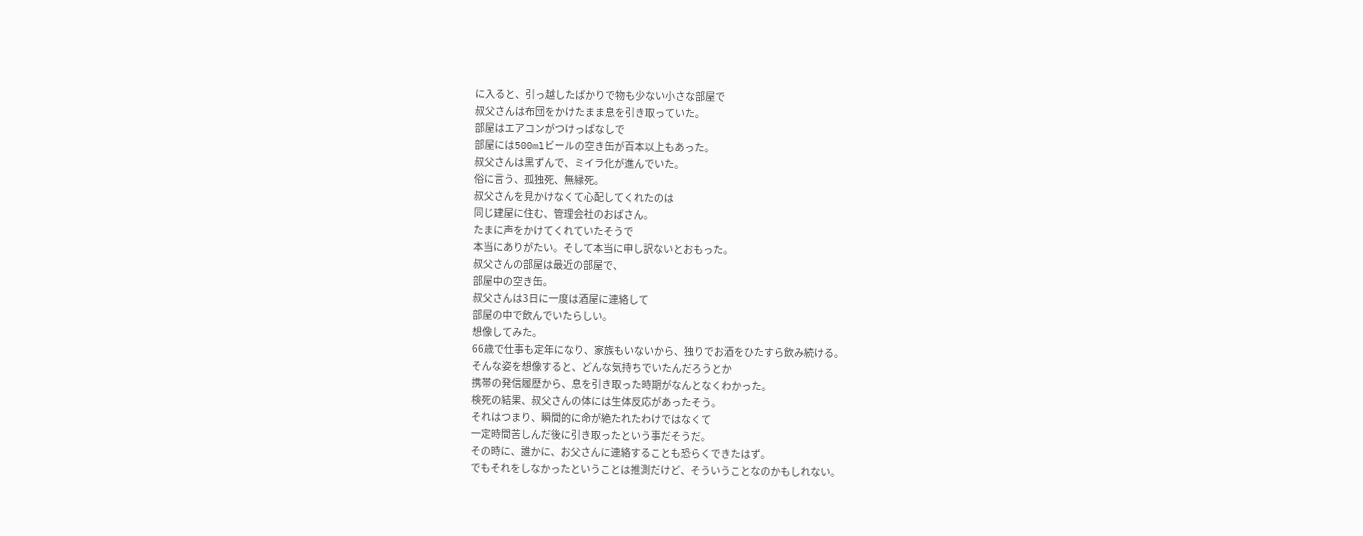に入ると、引っ越したばかりで物も少ない小さな部屋で
叔父さんは布団をかけたまま息を引き取っていた。
部屋はエアコンがつけっぱなしで
部屋には500mlビールの空き缶が百本以上もあった。
叔父さんは黒ずんで、ミイラ化が進んでいた。
俗に言う、孤独死、無縁死。
叔父さんを見かけなくて心配してくれたのは
同じ建屋に住む、管理会社のおばさん。
たまに声をかけてくれていたそうで
本当にありがたい。そして本当に申し訳ないとおもった。
叔父さんの部屋は最近の部屋で、
部屋中の空き缶。
叔父さんは3日に一度は酒屋に連絡して
部屋の中で飲んでいたらしい。
想像してみた。
66歳で仕事も定年になり、家族もいないから、独りでお酒をひたすら飲み続ける。
そんな姿を想像すると、どんな気持ちでいたんだろうとか
携帯の発信履歴から、息を引き取った時期がなんとなくわかった。
検死の結果、叔父さんの体には生体反応があったそう。
それはつまり、瞬間的に命が絶たれたわけではなくて
一定時間苦しんだ後に引き取ったという事だそうだ。
その時に、誰かに、お父さんに連絡することも恐らくできたはず。
でもそれをしなかったということは推測だけど、そういうことなのかもしれない。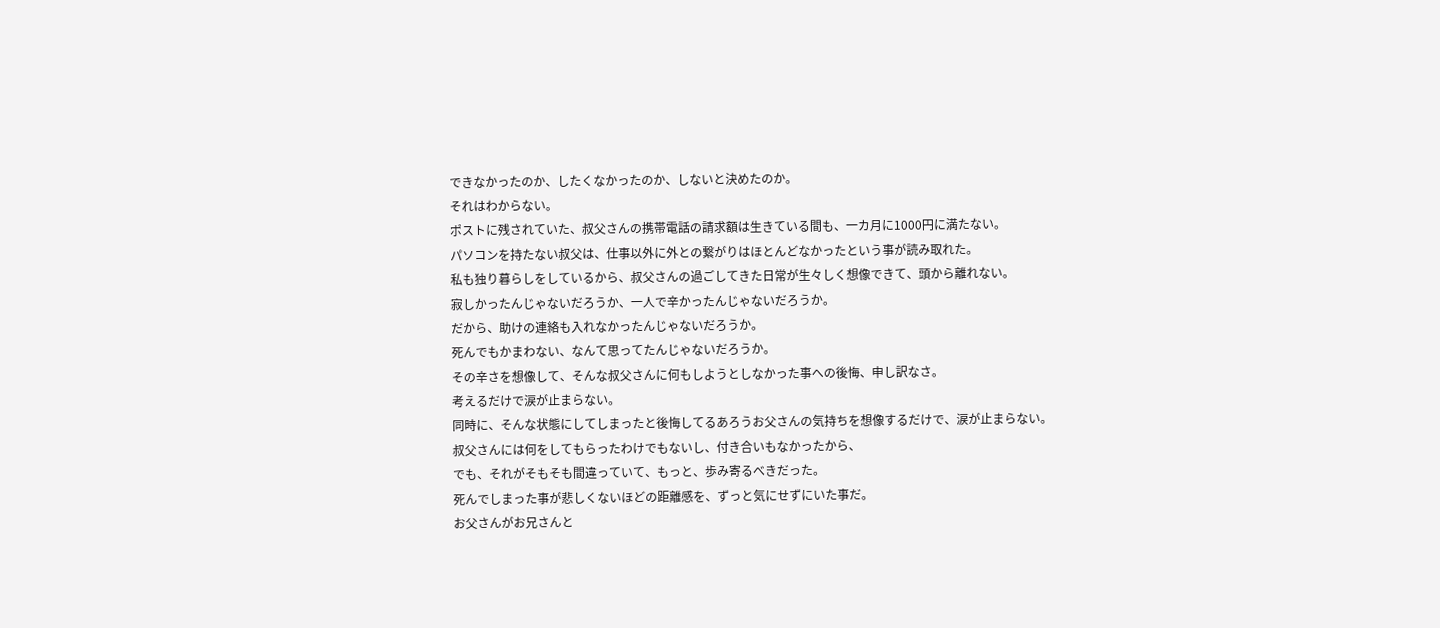できなかったのか、したくなかったのか、しないと決めたのか。
それはわからない。
ポストに残されていた、叔父さんの携帯電話の請求額は生きている間も、一カ月に1000円に満たない。
パソコンを持たない叔父は、仕事以外に外との繋がりはほとんどなかったという事が読み取れた。
私も独り暮らしをしているから、叔父さんの過ごしてきた日常が生々しく想像できて、頭から離れない。
寂しかったんじゃないだろうか、一人で辛かったんじゃないだろうか。
だから、助けの連絡も入れなかったんじゃないだろうか。
死んでもかまわない、なんて思ってたんじゃないだろうか。
その辛さを想像して、そんな叔父さんに何もしようとしなかった事への後悔、申し訳なさ。
考えるだけで涙が止まらない。
同時に、そんな状態にしてしまったと後悔してるあろうお父さんの気持ちを想像するだけで、涙が止まらない。
叔父さんには何をしてもらったわけでもないし、付き合いもなかったから、
でも、それがそもそも間違っていて、もっと、歩み寄るべきだった。
死んでしまった事が悲しくないほどの距離感を、ずっと気にせずにいた事だ。
お父さんがお兄さんと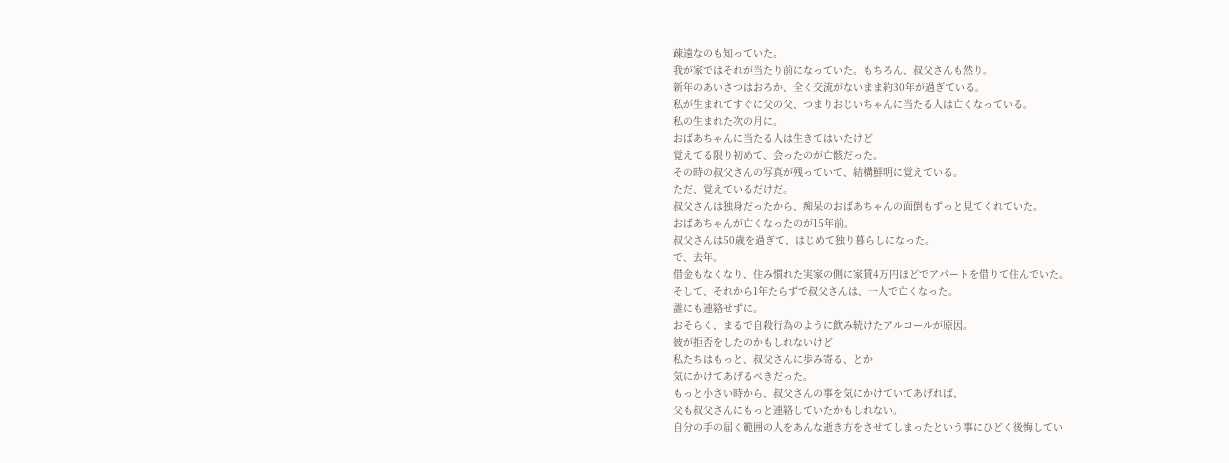疎遠なのも知っていた。
我が家ではそれが当たり前になっていた。もちろん、叔父さんも然り。
新年のあいさつはおろか、全く交流がないまま約30年が過ぎている。
私が生まれてすぐに父の父、つまりおじいちゃんに当たる人は亡くなっている。
私の生まれた次の月に。
おばあちゃんに当たる人は生きてはいたけど
覚えてる限り初めて、会ったのが亡骸だった。
その時の叔父さんの写真が残っていて、結構鮮明に覚えている。
ただ、覚えているだけだ。
叔父さんは独身だったから、痴呆のおばあちゃんの面倒もずっと見てくれていた。
おばあちゃんが亡くなったのが15年前。
叔父さんは50歳を過ぎて、はじめて独り暮らしになった。
で、去年。
借金もなくなり、住み慣れた実家の側に家賃4万円ほどでアパートを借りて住んでいた。
そして、それから1年たらずで叔父さんは、一人で亡くなった。
誰にも連絡せずに。
おそらく、まるで自殺行為のように飲み続けたアルコールが原因。
彼が拒否をしたのかもしれないけど
私たちはもっと、叔父さんに歩み寄る、とか
気にかけてあげるべきだった。
もっと小さい時から、叔父さんの事を気にかけていてあげれば、
父も叔父さんにもっと連絡していたかもしれない。
自分の手の届く範囲の人をあんな逝き方をさせてしまったという事にひどく後悔してい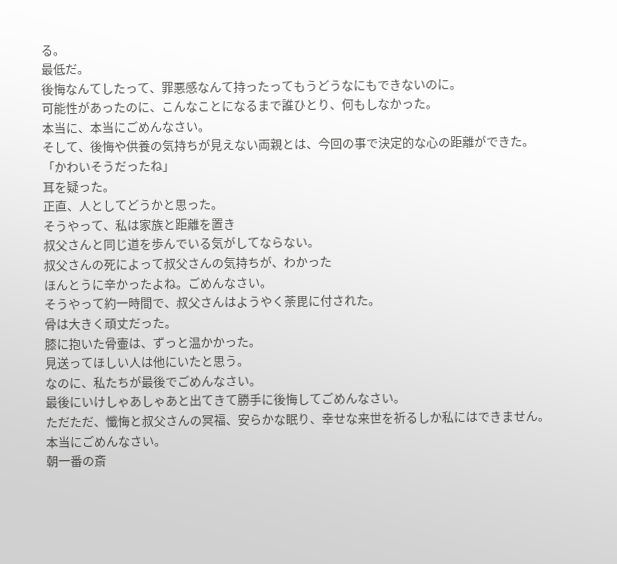る。
最低だ。
後悔なんてしたって、罪悪感なんて持ったってもうどうなにもできないのに。
可能性があったのに、こんなことになるまで誰ひとり、何もしなかった。
本当に、本当にごめんなさい。
そして、後悔や供養の気持ちが見えない両親とは、今回の事で決定的な心の距離ができた。
「かわいそうだったね」
耳を疑った。
正直、人としてどうかと思った。
そうやって、私は家族と距離を置き
叔父さんと同じ道を歩んでいる気がしてならない。
叔父さんの死によって叔父さんの気持ちが、わかった
ほんとうに辛かったよね。ごめんなさい。
そうやって約一時間で、叔父さんはようやく荼毘に付された。
骨は大きく頑丈だった。
膝に抱いた骨壷は、ずっと温かかった。
見送ってほしい人は他にいたと思う。
なのに、私たちが最後でごめんなさい。
最後にいけしゃあしゃあと出てきて勝手に後悔してごめんなさい。
ただただ、懺悔と叔父さんの冥福、安らかな眠り、幸せな来世を祈るしか私にはできません。
本当にごめんなさい。
朝一番の斎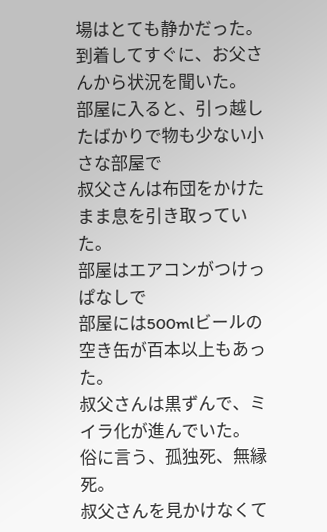場はとても静かだった。
到着してすぐに、お父さんから状況を聞いた。
部屋に入ると、引っ越したばかりで物も少ない小さな部屋で
叔父さんは布団をかけたまま息を引き取っていた。
部屋はエアコンがつけっぱなしで
部屋には500mlビールの空き缶が百本以上もあった。
叔父さんは黒ずんで、ミイラ化が進んでいた。
俗に言う、孤独死、無縁死。
叔父さんを見かけなくて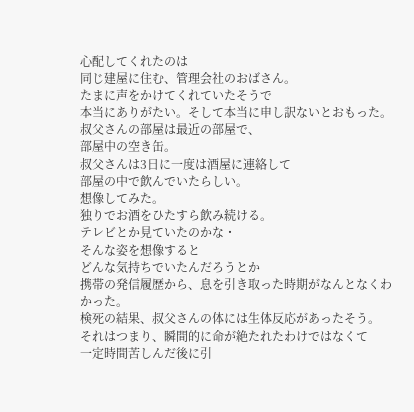心配してくれたのは
同じ建屋に住む、管理会社のおばさん。
たまに声をかけてくれていたそうで
本当にありがたい。そして本当に申し訳ないとおもった。
叔父さんの部屋は最近の部屋で、
部屋中の空き缶。
叔父さんは3日に一度は酒屋に連絡して
部屋の中で飲んでいたらしい。
想像してみた。
独りでお酒をひたすら飲み続ける。
テレビとか見ていたのかな・
そんな姿を想像すると
どんな気持ちでいたんだろうとか
携帯の発信履歴から、息を引き取った時期がなんとなくわかった。
検死の結果、叔父さんの体には生体反応があったそう。
それはつまり、瞬間的に命が絶たれたわけではなくて
一定時間苦しんだ後に引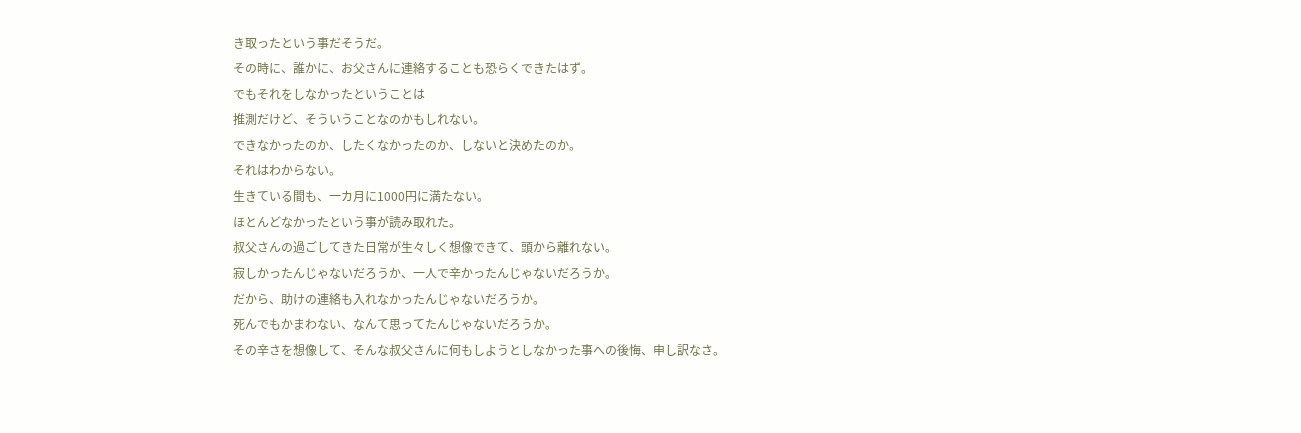き取ったという事だそうだ。
その時に、誰かに、お父さんに連絡することも恐らくできたはず。
でもそれをしなかったということは
推測だけど、そういうことなのかもしれない。
できなかったのか、したくなかったのか、しないと決めたのか。
それはわからない。
生きている間も、一カ月に1000円に満たない。
ほとんどなかったという事が読み取れた。
叔父さんの過ごしてきた日常が生々しく想像できて、頭から離れない。
寂しかったんじゃないだろうか、一人で辛かったんじゃないだろうか。
だから、助けの連絡も入れなかったんじゃないだろうか。
死んでもかまわない、なんて思ってたんじゃないだろうか。
その辛さを想像して、そんな叔父さんに何もしようとしなかった事への後悔、申し訳なさ。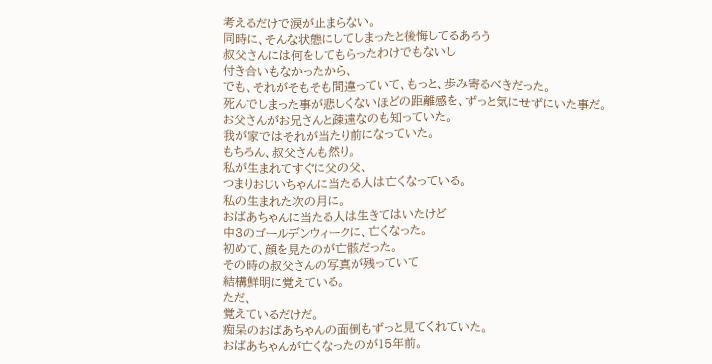考えるだけで涙が止まらない。
同時に、そんな状態にしてしまったと後悔してるあろう
叔父さんには何をしてもらったわけでもないし
付き合いもなかったから、
でも、それがそもそも間違っていて、もっと、歩み寄るべきだった。
死んでしまった事が悲しくないほどの距離感を、ずっと気にせずにいた事だ。
お父さんがお兄さんと疎遠なのも知っていた。
我が家ではそれが当たり前になっていた。
もちろん、叔父さんも然り。
私が生まれてすぐに父の父、
つまりおじいちゃんに当たる人は亡くなっている。
私の生まれた次の月に。
おばあちゃんに当たる人は生きてはいたけど
中3のゴールデンウィークに、亡くなった。
初めて、顔を見たのが亡骸だった。
その時の叔父さんの写真が残っていて
結構鮮明に覚えている。
ただ、
覚えているだけだ。
痴呆のおばあちゃんの面倒もずっと見てくれていた。
おばあちゃんが亡くなったのが15年前。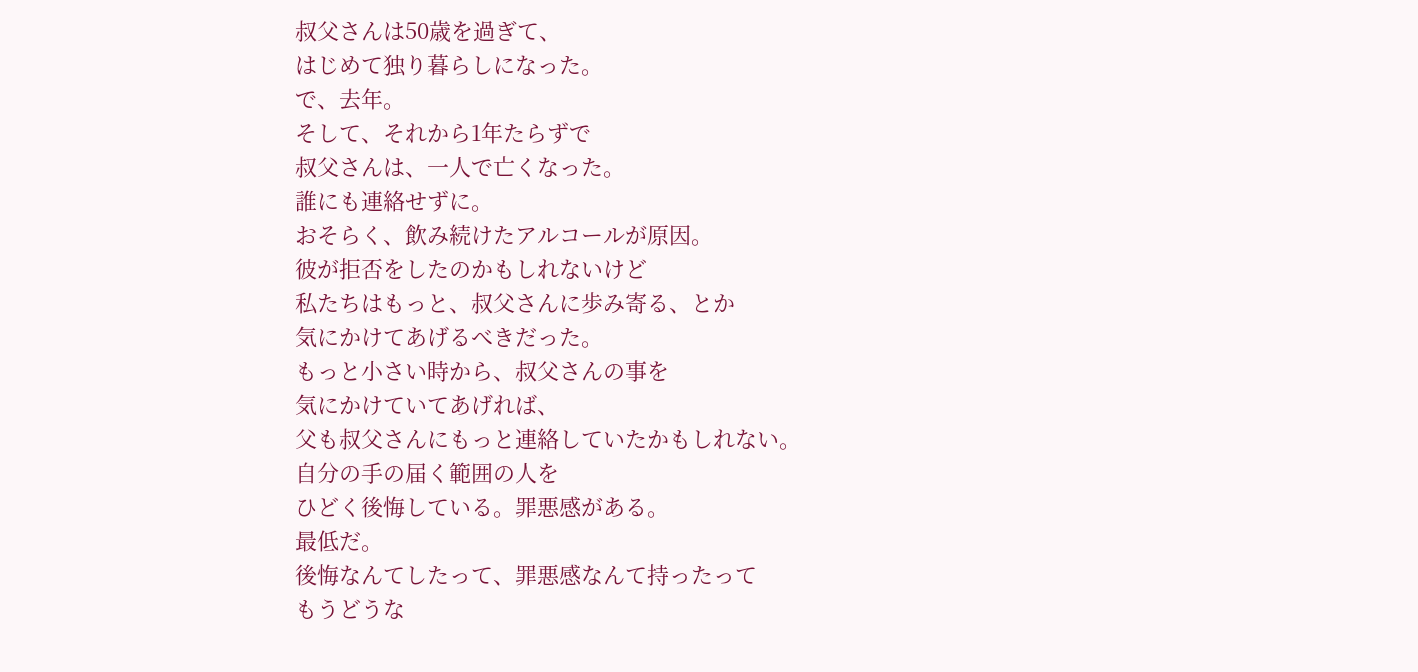叔父さんは50歳を過ぎて、
はじめて独り暮らしになった。
で、去年。
そして、それから1年たらずで
叔父さんは、一人で亡くなった。
誰にも連絡せずに。
おそらく、飲み続けたアルコールが原因。
彼が拒否をしたのかもしれないけど
私たちはもっと、叔父さんに歩み寄る、とか
気にかけてあげるべきだった。
もっと小さい時から、叔父さんの事を
気にかけていてあげれば、
父も叔父さんにもっと連絡していたかもしれない。
自分の手の届く範囲の人を
ひどく後悔している。罪悪感がある。
最低だ。
後悔なんてしたって、罪悪感なんて持ったって
もうどうな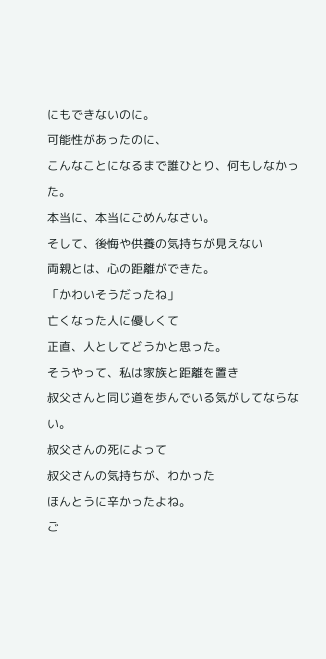にもできないのに。
可能性があったのに、
こんなことになるまで誰ひとり、何もしなかった。
本当に、本当にごめんなさい。
そして、後悔や供養の気持ちが見えない
両親とは、心の距離ができた。
「かわいそうだったね」
亡くなった人に優しくて
正直、人としてどうかと思った。
そうやって、私は家族と距離を置き
叔父さんと同じ道を歩んでいる気がしてならない。
叔父さんの死によって
叔父さんの気持ちが、わかった
ほんとうに辛かったよね。
ご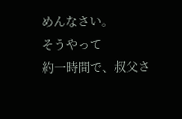めんなさい。
そうやって
約一時間で、叔父さ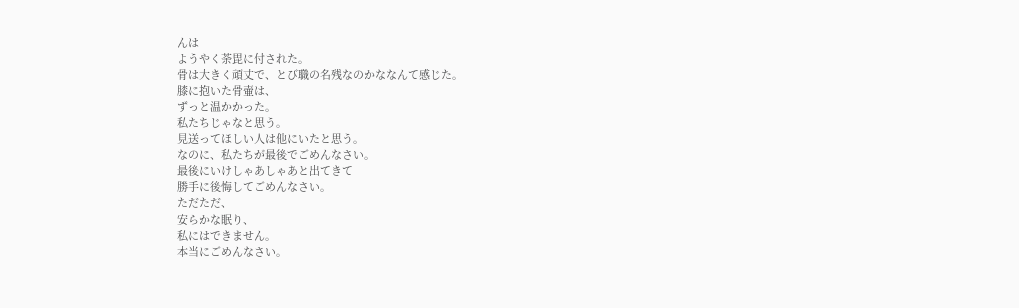んは
ようやく荼毘に付された。
骨は大きく頑丈で、とび職の名残なのかななんて感じた。
膝に抱いた骨壷は、
ずっと温かかった。
私たちじゃなと思う。
見送ってほしい人は他にいたと思う。
なのに、私たちが最後でごめんなさい。
最後にいけしゃあしゃあと出てきて
勝手に後悔してごめんなさい。
ただただ、
安らかな眠り、
私にはできません。
本当にごめんなさい。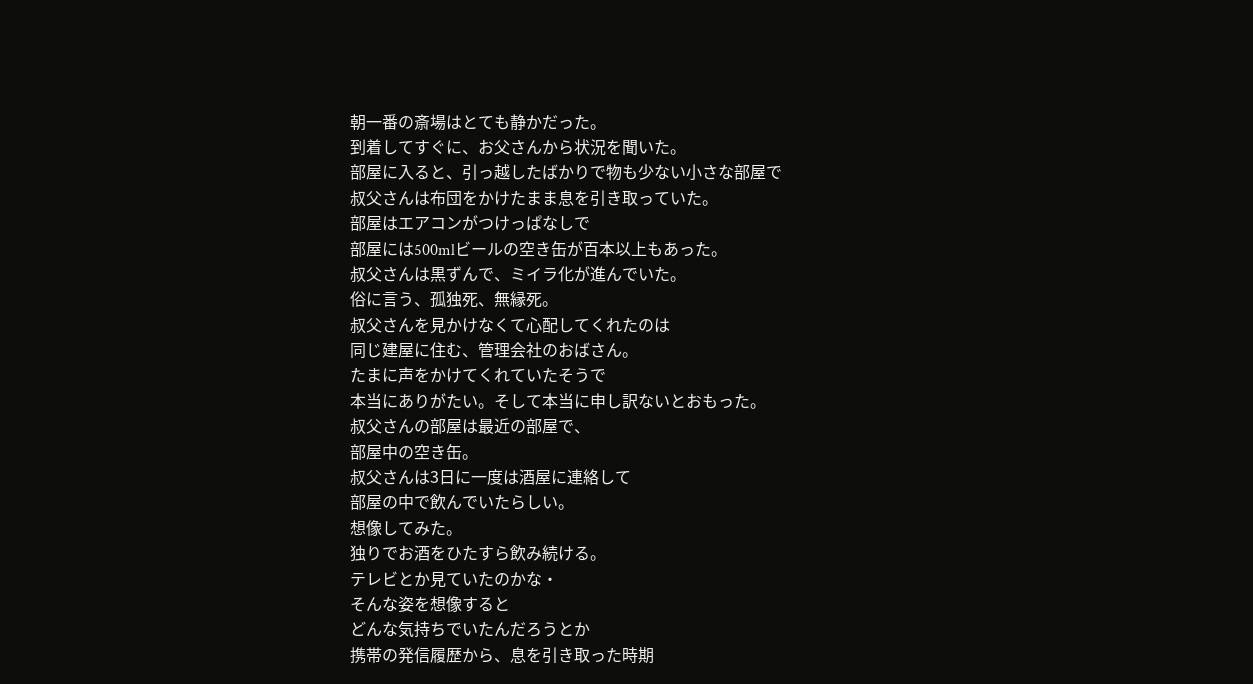朝一番の斎場はとても静かだった。
到着してすぐに、お父さんから状況を聞いた。
部屋に入ると、引っ越したばかりで物も少ない小さな部屋で
叔父さんは布団をかけたまま息を引き取っていた。
部屋はエアコンがつけっぱなしで
部屋には500mlビールの空き缶が百本以上もあった。
叔父さんは黒ずんで、ミイラ化が進んでいた。
俗に言う、孤独死、無縁死。
叔父さんを見かけなくて心配してくれたのは
同じ建屋に住む、管理会社のおばさん。
たまに声をかけてくれていたそうで
本当にありがたい。そして本当に申し訳ないとおもった。
叔父さんの部屋は最近の部屋で、
部屋中の空き缶。
叔父さんは3日に一度は酒屋に連絡して
部屋の中で飲んでいたらしい。
想像してみた。
独りでお酒をひたすら飲み続ける。
テレビとか見ていたのかな・
そんな姿を想像すると
どんな気持ちでいたんだろうとか
携帯の発信履歴から、息を引き取った時期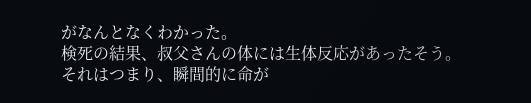がなんとなくわかった。
検死の結果、叔父さんの体には生体反応があったそう。
それはつまり、瞬間的に命が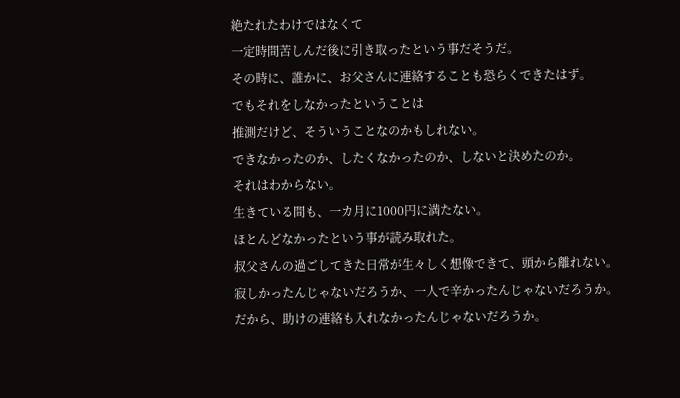絶たれたわけではなくて
一定時間苦しんだ後に引き取ったという事だそうだ。
その時に、誰かに、お父さんに連絡することも恐らくできたはず。
でもそれをしなかったということは
推測だけど、そういうことなのかもしれない。
できなかったのか、したくなかったのか、しないと決めたのか。
それはわからない。
生きている間も、一カ月に1000円に満たない。
ほとんどなかったという事が読み取れた。
叔父さんの過ごしてきた日常が生々しく想像できて、頭から離れない。
寂しかったんじゃないだろうか、一人で辛かったんじゃないだろうか。
だから、助けの連絡も入れなかったんじゃないだろうか。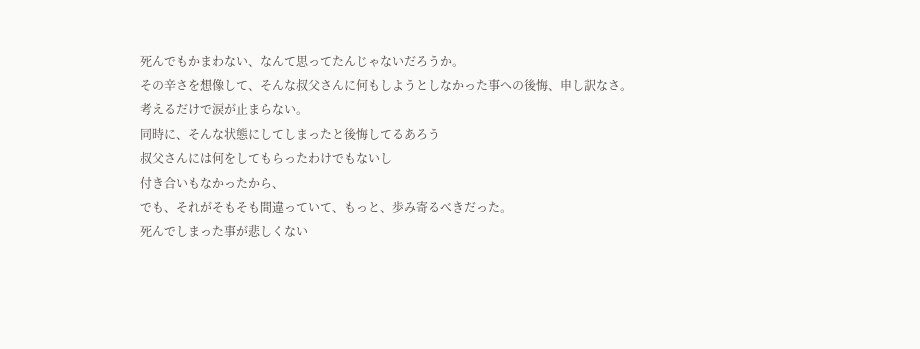死んでもかまわない、なんて思ってたんじゃないだろうか。
その辛さを想像して、そんな叔父さんに何もしようとしなかった事への後悔、申し訳なさ。
考えるだけで涙が止まらない。
同時に、そんな状態にしてしまったと後悔してるあろう
叔父さんには何をしてもらったわけでもないし
付き合いもなかったから、
でも、それがそもそも間違っていて、もっと、歩み寄るべきだった。
死んでしまった事が悲しくない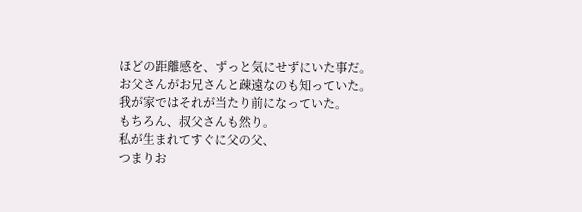ほどの距離感を、ずっと気にせずにいた事だ。
お父さんがお兄さんと疎遠なのも知っていた。
我が家ではそれが当たり前になっていた。
もちろん、叔父さんも然り。
私が生まれてすぐに父の父、
つまりお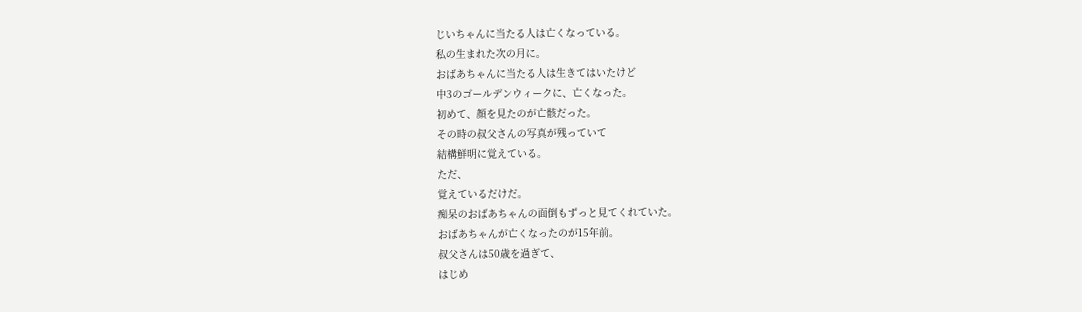じいちゃんに当たる人は亡くなっている。
私の生まれた次の月に。
おばあちゃんに当たる人は生きてはいたけど
中3のゴールデンウィークに、亡くなった。
初めて、顔を見たのが亡骸だった。
その時の叔父さんの写真が残っていて
結構鮮明に覚えている。
ただ、
覚えているだけだ。
痴呆のおばあちゃんの面倒もずっと見てくれていた。
おばあちゃんが亡くなったのが15年前。
叔父さんは50歳を過ぎて、
はじめ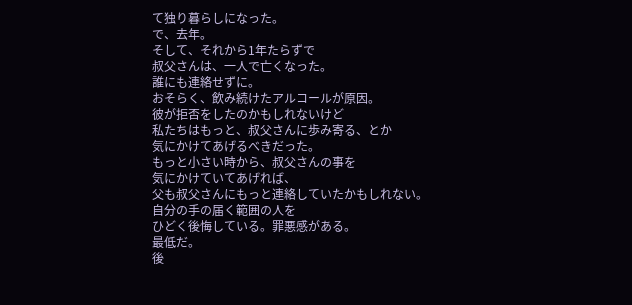て独り暮らしになった。
で、去年。
そして、それから1年たらずで
叔父さんは、一人で亡くなった。
誰にも連絡せずに。
おそらく、飲み続けたアルコールが原因。
彼が拒否をしたのかもしれないけど
私たちはもっと、叔父さんに歩み寄る、とか
気にかけてあげるべきだった。
もっと小さい時から、叔父さんの事を
気にかけていてあげれば、
父も叔父さんにもっと連絡していたかもしれない。
自分の手の届く範囲の人を
ひどく後悔している。罪悪感がある。
最低だ。
後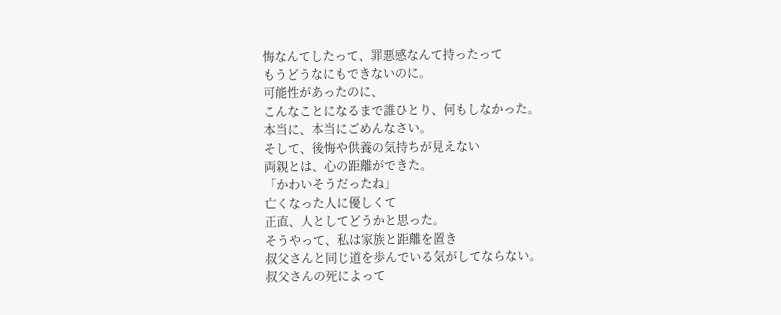悔なんてしたって、罪悪感なんて持ったって
もうどうなにもできないのに。
可能性があったのに、
こんなことになるまで誰ひとり、何もしなかった。
本当に、本当にごめんなさい。
そして、後悔や供養の気持ちが見えない
両親とは、心の距離ができた。
「かわいそうだったね」
亡くなった人に優しくて
正直、人としてどうかと思った。
そうやって、私は家族と距離を置き
叔父さんと同じ道を歩んでいる気がしてならない。
叔父さんの死によって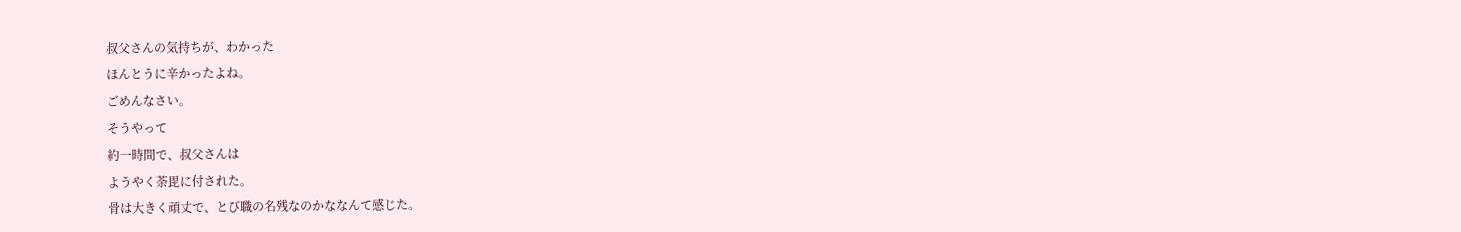叔父さんの気持ちが、わかった
ほんとうに辛かったよね。
ごめんなさい。
そうやって
約一時間で、叔父さんは
ようやく荼毘に付された。
骨は大きく頑丈で、とび職の名残なのかななんて感じた。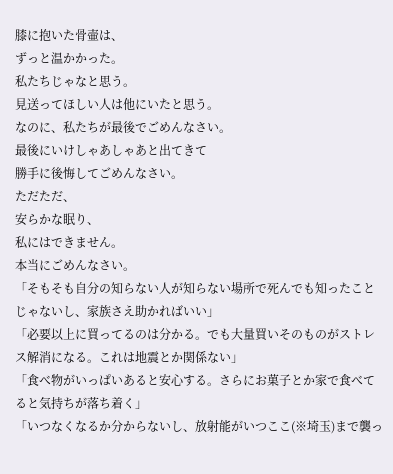膝に抱いた骨壷は、
ずっと温かかった。
私たちじゃなと思う。
見送ってほしい人は他にいたと思う。
なのに、私たちが最後でごめんなさい。
最後にいけしゃあしゃあと出てきて
勝手に後悔してごめんなさい。
ただただ、
安らかな眠り、
私にはできません。
本当にごめんなさい。
「そもそも自分の知らない人が知らない場所で死んでも知ったことじゃないし、家族さえ助かればいい」
「必要以上に買ってるのは分かる。でも大量買いそのものがストレス解消になる。これは地震とか関係ない」
「食べ物がいっぱいあると安心する。さらにお菓子とか家で食べてると気持ちが落ち着く」
「いつなくなるか分からないし、放射能がいつここ(※埼玉)まで襲っ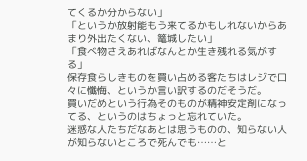てくるか分からない」
「というか放射能もう来てるかもしれないからあまり外出たくない、篭城したい」
「食べ物さえあればなんとか生き残れる気がする」
保存食らしきものを買い占める客たちはレジで口々に懺悔、というか言い訳するのだそうだ。
買いだめという行為そのものが精神安定剤になってる、というのはちょっと忘れていた。
迷惑な人たちだなあとは思うものの、知らない人が知らないところで死んでも……と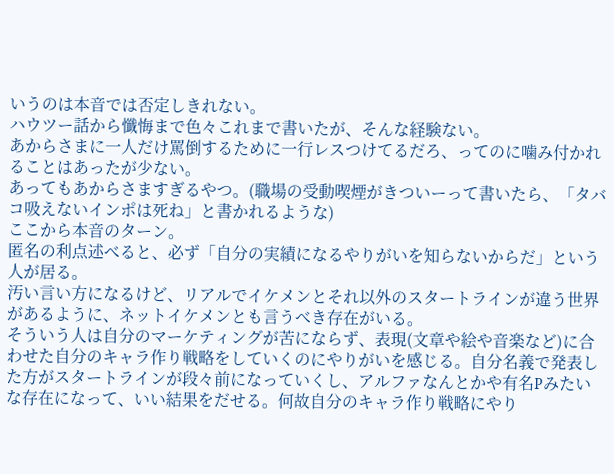いうのは本音では否定しきれない。
ハウツー話から懺悔まで色々これまで書いたが、そんな経験ない。
あからさまに一人だけ罵倒するために一行レスつけてるだろ、ってのに噛み付かれることはあったが少ない。
あってもあからさますぎるやつ。(職場の受動喫煙がきついーって書いたら、「タバコ吸えないインポは死ね」と書かれるような)
ここから本音のターン。
匿名の利点述べると、必ず「自分の実績になるやりがいを知らないからだ」という人が居る。
汚い言い方になるけど、リアルでイケメンとそれ以外のスタートラインが違う世界があるように、ネットイケメンとも言うべき存在がいる。
そういう人は自分のマーケティングが苦にならず、表現(文章や絵や音楽など)に合わせた自分のキャラ作り戦略をしていくのにやりがいを感じる。自分名義で発表した方がスタートラインが段々前になっていくし、アルファなんとかや有名Pみたいな存在になって、いい結果をだせる。何故自分のキャラ作り戦略にやり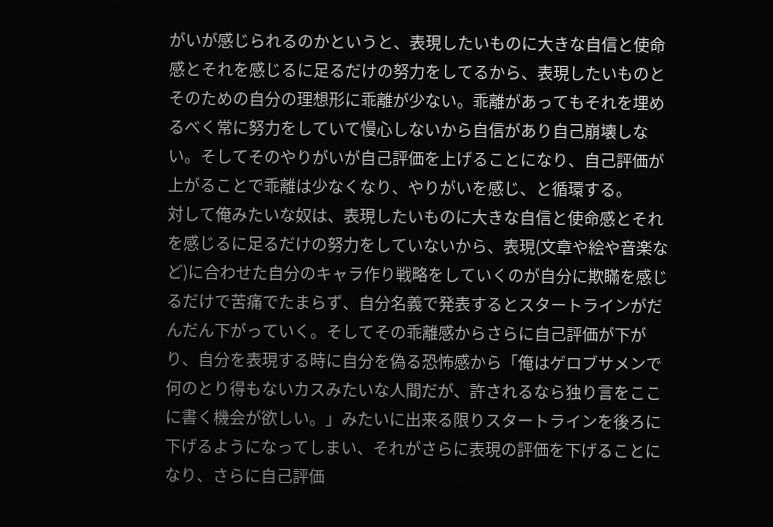がいが感じられるのかというと、表現したいものに大きな自信と使命感とそれを感じるに足るだけの努力をしてるから、表現したいものとそのための自分の理想形に乖離が少ない。乖離があってもそれを埋めるべく常に努力をしていて慢心しないから自信があり自己崩壊しない。そしてそのやりがいが自己評価を上げることになり、自己評価が上がることで乖離は少なくなり、やりがいを感じ、と循環する。
対して俺みたいな奴は、表現したいものに大きな自信と使命感とそれを感じるに足るだけの努力をしていないから、表現(文章や絵や音楽など)に合わせた自分のキャラ作り戦略をしていくのが自分に欺瞞を感じるだけで苦痛でたまらず、自分名義で発表するとスタートラインがだんだん下がっていく。そしてその乖離感からさらに自己評価が下がり、自分を表現する時に自分を偽る恐怖感から「俺はゲロブサメンで何のとり得もないカスみたいな人間だが、許されるなら独り言をここに書く機会が欲しい。」みたいに出来る限りスタートラインを後ろに下げるようになってしまい、それがさらに表現の評価を下げることになり、さらに自己評価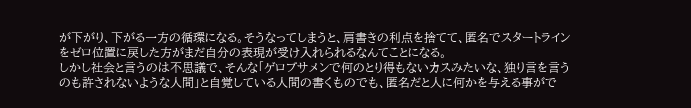が下がり、下がる一方の循環になる。そうなってしまうと、肩書きの利点を捨てて、匿名でスタートラインをゼロ位置に戻した方がまだ自分の表現が受け入れられるなんてことになる。
しかし社会と言うのは不思議で、そんな「ゲロブサメンで何のとり得もないカスみたいな、独り言を言うのも許されないような人間」と自覚している人間の書くものでも、匿名だと人に何かを与える事がで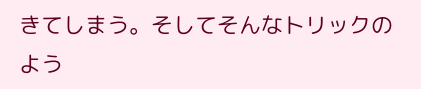きてしまう。そしてそんなトリックのよう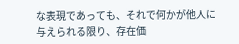な表現であっても、それで何かが他人に与えられる限り、存在価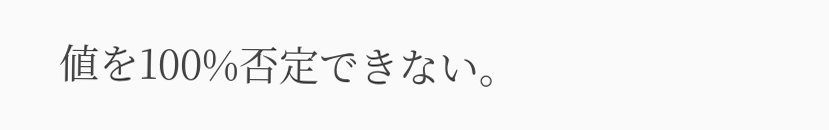値を100%否定できない。